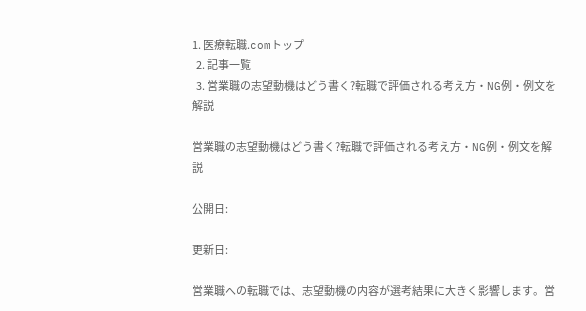1. 医療転職.comトップ
  2. 記事一覧
  3. 営業職の志望動機はどう書く?転職で評価される考え方・NG例・例文を解説

営業職の志望動機はどう書く?転職で評価される考え方・NG例・例文を解説

公開日:

更新日:

営業職への転職では、志望動機の内容が選考結果に大きく影響します。営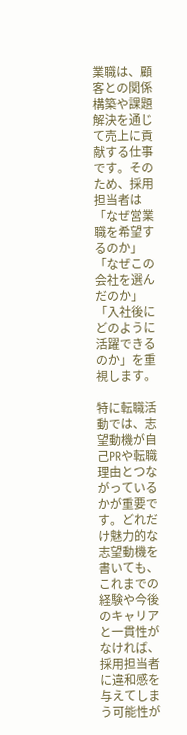業職は、顧客との関係構築や課題解決を通じて売上に貢献する仕事です。そのため、採用担当者は「なぜ営業職を希望するのか」「なぜこの会社を選んだのか」「入社後にどのように活躍できるのか」を重視します。

特に転職活動では、志望動機が自己PRや転職理由とつながっているかが重要です。どれだけ魅力的な志望動機を書いても、これまでの経験や今後のキャリアと一貫性がなければ、採用担当者に違和感を与えてしまう可能性が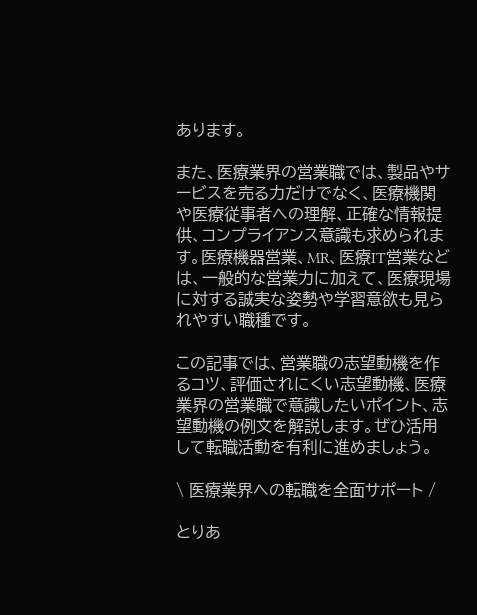あります。

また、医療業界の営業職では、製品やサービスを売る力だけでなく、医療機関や医療従事者への理解、正確な情報提供、コンプライアンス意識も求められます。医療機器営業、MR、医療IT営業などは、一般的な営業力に加えて、医療現場に対する誠実な姿勢や学習意欲も見られやすい職種です。

この記事では、営業職の志望動機を作るコツ、評価されにくい志望動機、医療業界の営業職で意識したいポイント、志望動機の例文を解説します。ぜひ活用して転職活動を有利に進めましょう。

\ 医療業界への転職を全面サポート /

とりあ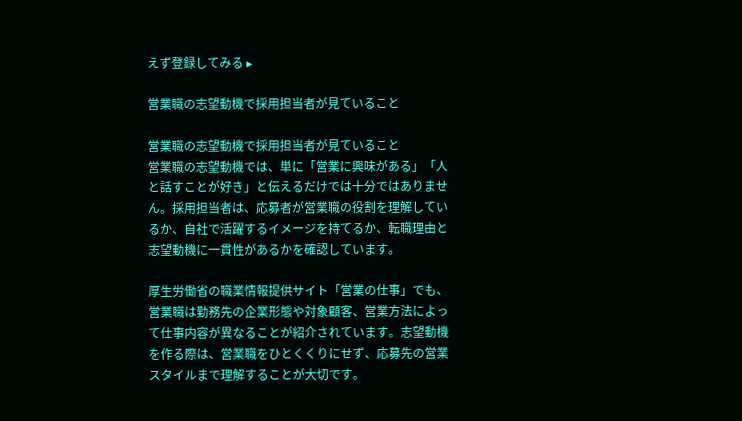えず登録してみる ▸

営業職の志望動機で採用担当者が見ていること

営業職の志望動機で採用担当者が見ていること
営業職の志望動機では、単に「営業に興味がある」「人と話すことが好き」と伝えるだけでは十分ではありません。採用担当者は、応募者が営業職の役割を理解しているか、自社で活躍するイメージを持てるか、転職理由と志望動機に一貫性があるかを確認しています。

厚生労働省の職業情報提供サイト「営業の仕事」でも、営業職は勤務先の企業形態や対象顧客、営業方法によって仕事内容が異なることが紹介されています。志望動機を作る際は、営業職をひとくくりにせず、応募先の営業スタイルまで理解することが大切です。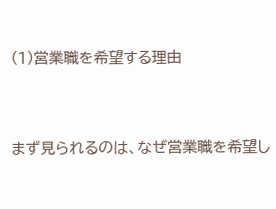(1)営業職を希望する理由


まず見られるのは、なぜ営業職を希望し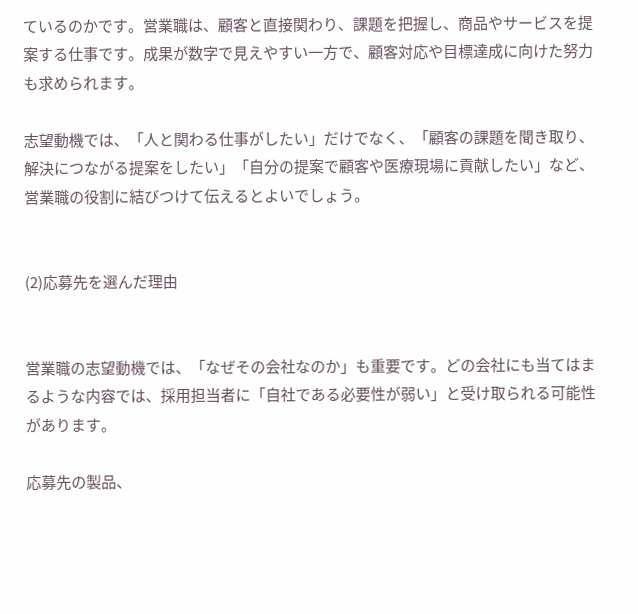ているのかです。営業職は、顧客と直接関わり、課題を把握し、商品やサービスを提案する仕事です。成果が数字で見えやすい一方で、顧客対応や目標達成に向けた努力も求められます。

志望動機では、「人と関わる仕事がしたい」だけでなく、「顧客の課題を聞き取り、解決につながる提案をしたい」「自分の提案で顧客や医療現場に貢献したい」など、営業職の役割に結びつけて伝えるとよいでしょう。


(2)応募先を選んだ理由


営業職の志望動機では、「なぜその会社なのか」も重要です。どの会社にも当てはまるような内容では、採用担当者に「自社である必要性が弱い」と受け取られる可能性があります。

応募先の製品、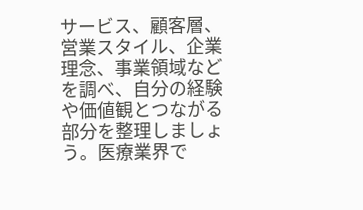サービス、顧客層、営業スタイル、企業理念、事業領域などを調べ、自分の経験や価値観とつながる部分を整理しましょう。医療業界で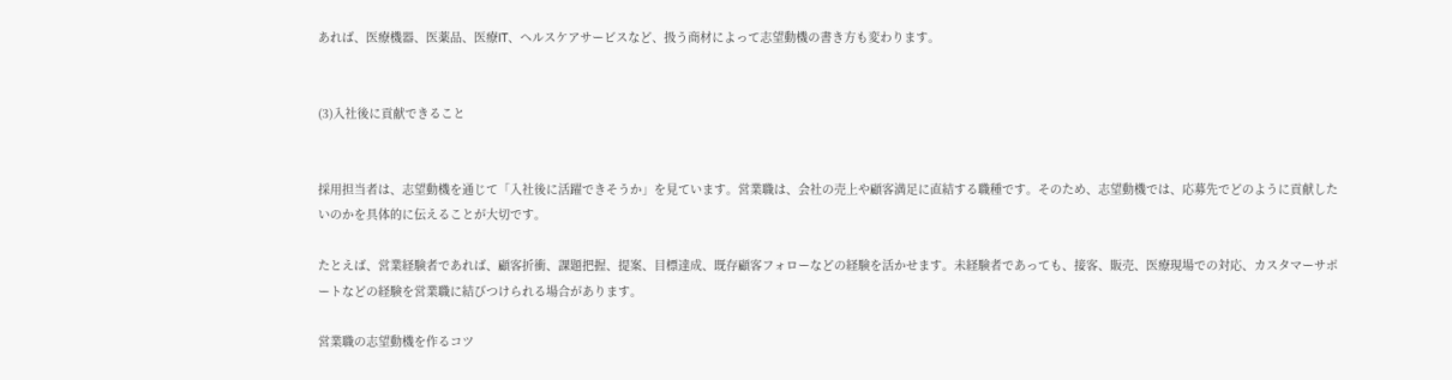あれば、医療機器、医薬品、医療IT、ヘルスケアサービスなど、扱う商材によって志望動機の書き方も変わります。


(3)入社後に貢献できること


採用担当者は、志望動機を通じて「入社後に活躍できそうか」を見ています。営業職は、会社の売上や顧客満足に直結する職種です。そのため、志望動機では、応募先でどのように貢献したいのかを具体的に伝えることが大切です。

たとえば、営業経験者であれば、顧客折衝、課題把握、提案、目標達成、既存顧客フォローなどの経験を活かせます。未経験者であっても、接客、販売、医療現場での対応、カスタマーサポートなどの経験を営業職に結びつけられる場合があります。

営業職の志望動機を作るコツ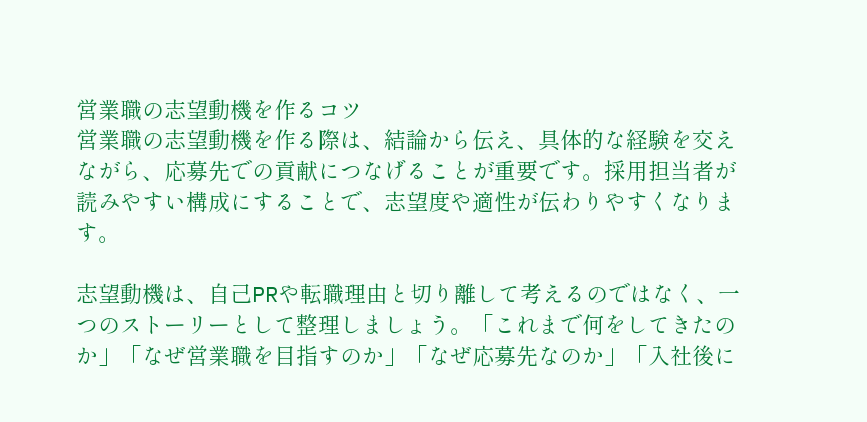営業職の志望動機を作るコツ
営業職の志望動機を作る際は、結論から伝え、具体的な経験を交えながら、応募先での貢献につなげることが重要です。採用担当者が読みやすい構成にすることで、志望度や適性が伝わりやすくなります。

志望動機は、自己PRや転職理由と切り離して考えるのではなく、一つのストーリーとして整理しましょう。「これまで何をしてきたのか」「なぜ営業職を目指すのか」「なぜ応募先なのか」「入社後に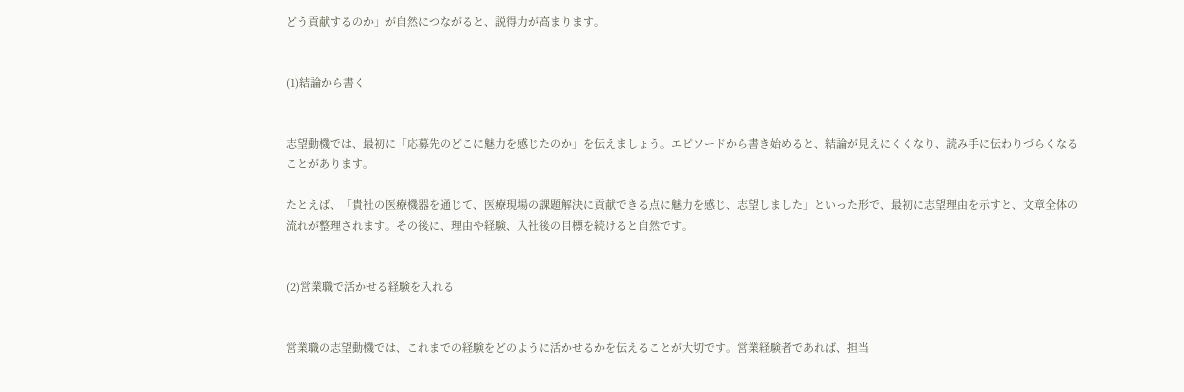どう貢献するのか」が自然につながると、説得力が高まります。


(1)結論から書く


志望動機では、最初に「応募先のどこに魅力を感じたのか」を伝えましょう。エピソードから書き始めると、結論が見えにくくなり、読み手に伝わりづらくなることがあります。

たとえば、「貴社の医療機器を通じて、医療現場の課題解決に貢献できる点に魅力を感じ、志望しました」といった形で、最初に志望理由を示すと、文章全体の流れが整理されます。その後に、理由や経験、入社後の目標を続けると自然です。


(2)営業職で活かせる経験を入れる


営業職の志望動機では、これまでの経験をどのように活かせるかを伝えることが大切です。営業経験者であれば、担当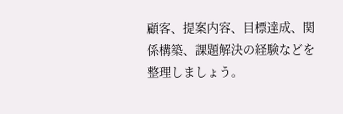顧客、提案内容、目標達成、関係構築、課題解決の経験などを整理しましょう。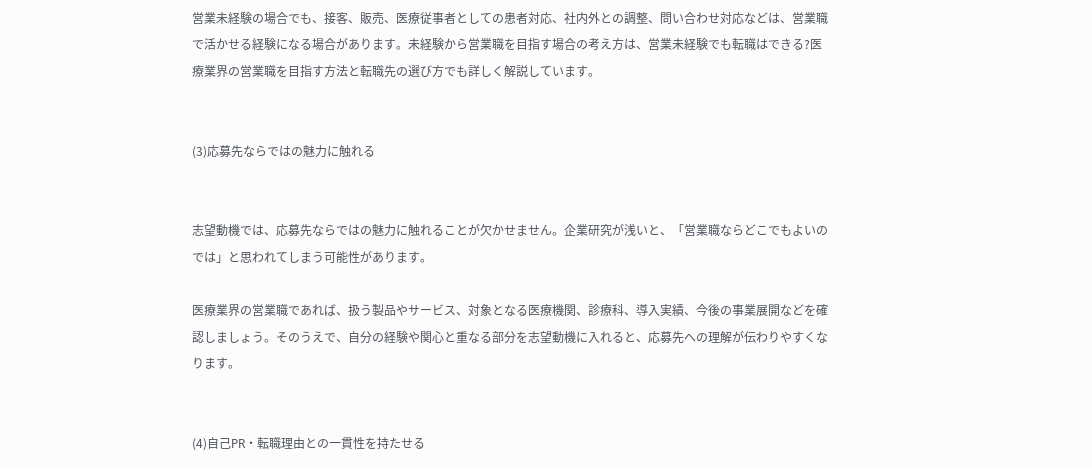営業未経験の場合でも、接客、販売、医療従事者としての患者対応、社内外との調整、問い合わせ対応などは、営業職で活かせる経験になる場合があります。未経験から営業職を目指す場合の考え方は、営業未経験でも転職はできる?医療業界の営業職を目指す方法と転職先の選び方でも詳しく解説しています。


(3)応募先ならではの魅力に触れる


志望動機では、応募先ならではの魅力に触れることが欠かせません。企業研究が浅いと、「営業職ならどこでもよいのでは」と思われてしまう可能性があります。

医療業界の営業職であれば、扱う製品やサービス、対象となる医療機関、診療科、導入実績、今後の事業展開などを確認しましょう。そのうえで、自分の経験や関心と重なる部分を志望動機に入れると、応募先への理解が伝わりやすくなります。


(4)自己PR・転職理由との一貫性を持たせる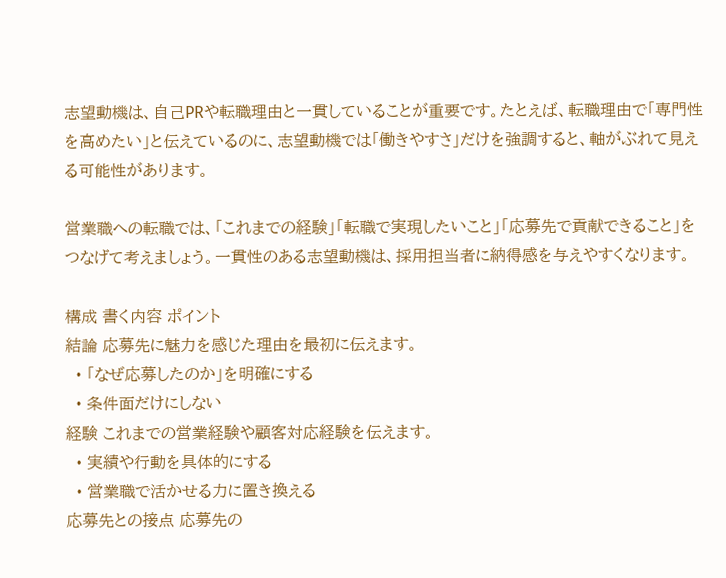志望動機は、自己PRや転職理由と一貫していることが重要です。たとえば、転職理由で「専門性を高めたい」と伝えているのに、志望動機では「働きやすさ」だけを強調すると、軸がぶれて見える可能性があります。

営業職への転職では、「これまでの経験」「転職で実現したいこと」「応募先で貢献できること」をつなげて考えましょう。一貫性のある志望動機は、採用担当者に納得感を与えやすくなります。

構成 書く内容 ポイント
結論 応募先に魅力を感じた理由を最初に伝えます。
  • 「なぜ応募したのか」を明確にする
  • 条件面だけにしない
経験 これまでの営業経験や顧客対応経験を伝えます。
  • 実績や行動を具体的にする
  • 営業職で活かせる力に置き換える
応募先との接点 応募先の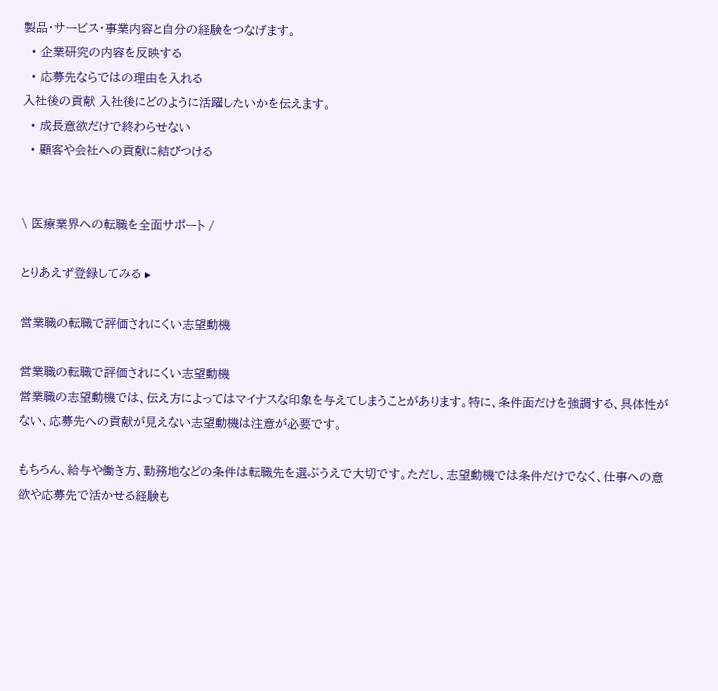製品・サービス・事業内容と自分の経験をつなげます。
  • 企業研究の内容を反映する
  • 応募先ならではの理由を入れる
入社後の貢献 入社後にどのように活躍したいかを伝えます。
  • 成長意欲だけで終わらせない
  • 顧客や会社への貢献に結びつける


\ 医療業界への転職を全面サポート /

とりあえず登録してみる ▸

営業職の転職で評価されにくい志望動機

営業職の転職で評価されにくい志望動機
営業職の志望動機では、伝え方によってはマイナスな印象を与えてしまうことがあります。特に、条件面だけを強調する、具体性がない、応募先への貢献が見えない志望動機は注意が必要です。

もちろん、給与や働き方、勤務地などの条件は転職先を選ぶうえで大切です。ただし、志望動機では条件だけでなく、仕事への意欲や応募先で活かせる経験も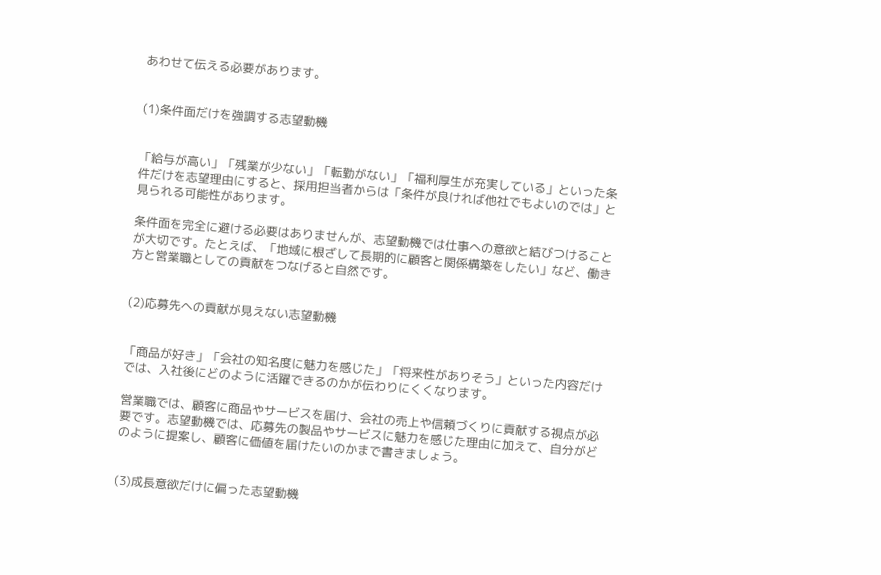あわせて伝える必要があります。


(1)条件面だけを強調する志望動機


「給与が高い」「残業が少ない」「転勤がない」「福利厚生が充実している」といった条件だけを志望理由にすると、採用担当者からは「条件が良ければ他社でもよいのでは」と見られる可能性があります。

条件面を完全に避ける必要はありませんが、志望動機では仕事への意欲と結びつけることが大切です。たとえば、「地域に根ざして長期的に顧客と関係構築をしたい」など、働き方と営業職としての貢献をつなげると自然です。


(2)応募先への貢献が見えない志望動機


「商品が好き」「会社の知名度に魅力を感じた」「将来性がありそう」といった内容だけでは、入社後にどのように活躍できるのかが伝わりにくくなります。

営業職では、顧客に商品やサービスを届け、会社の売上や信頼づくりに貢献する視点が必要です。志望動機では、応募先の製品やサービスに魅力を感じた理由に加えて、自分がどのように提案し、顧客に価値を届けたいのかまで書きましょう。


(3)成長意欲だけに偏った志望動機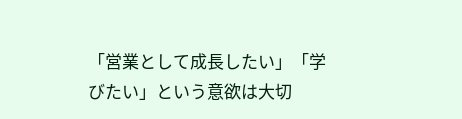「営業として成長したい」「学びたい」という意欲は大切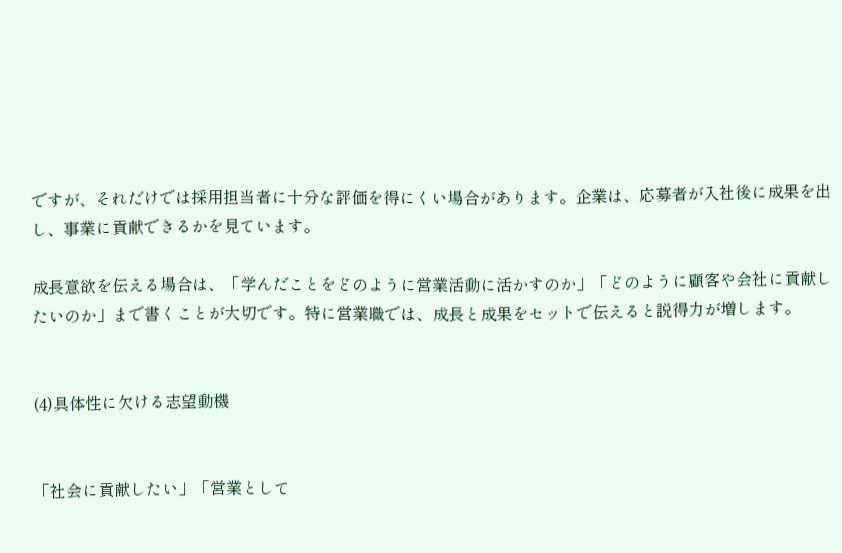ですが、それだけでは採用担当者に十分な評価を得にくい場合があります。企業は、応募者が入社後に成果を出し、事業に貢献できるかを見ています。

成長意欲を伝える場合は、「学んだことをどのように営業活動に活かすのか」「どのように顧客や会社に貢献したいのか」まで書くことが大切です。特に営業職では、成長と成果をセットで伝えると説得力が増します。


(4)具体性に欠ける志望動機


「社会に貢献したい」「営業として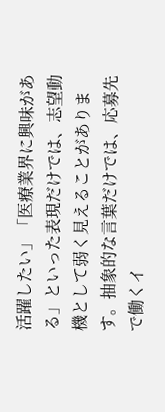活躍したい」「医療業界に興味がある」といった表現だけでは、志望動機として弱く見えることがあります。抽象的な言葉だけでは、応募先で働くイ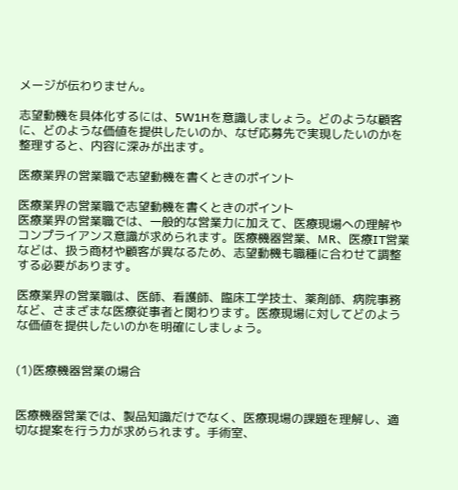メージが伝わりません。

志望動機を具体化するには、5W1Hを意識しましょう。どのような顧客に、どのような価値を提供したいのか、なぜ応募先で実現したいのかを整理すると、内容に深みが出ます。

医療業界の営業職で志望動機を書くときのポイント

医療業界の営業職で志望動機を書くときのポイント
医療業界の営業職では、一般的な営業力に加えて、医療現場への理解やコンプライアンス意識が求められます。医療機器営業、MR、医療IT営業などは、扱う商材や顧客が異なるため、志望動機も職種に合わせて調整する必要があります。

医療業界の営業職は、医師、看護師、臨床工学技士、薬剤師、病院事務など、さまざまな医療従事者と関わります。医療現場に対してどのような価値を提供したいのかを明確にしましょう。


(1)医療機器営業の場合


医療機器営業では、製品知識だけでなく、医療現場の課題を理解し、適切な提案を行う力が求められます。手術室、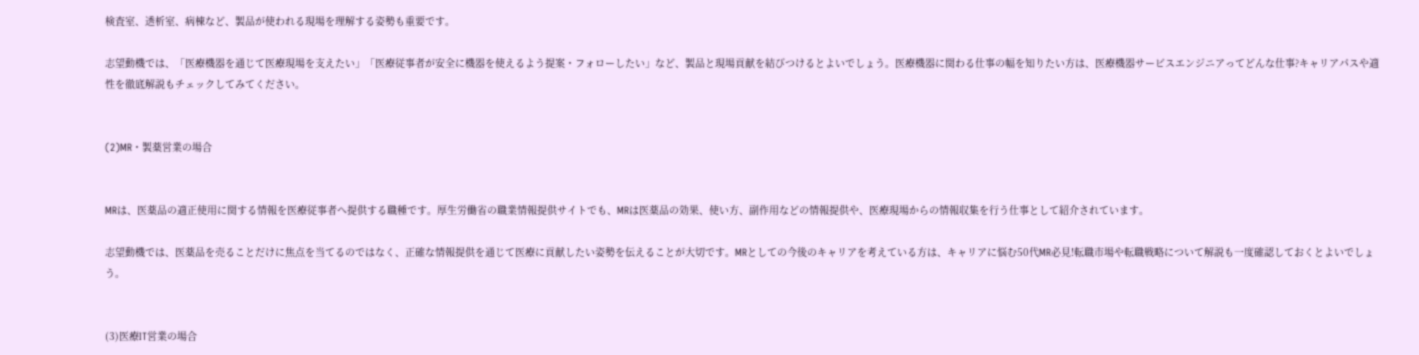検査室、透析室、病棟など、製品が使われる現場を理解する姿勢も重要です。

志望動機では、「医療機器を通じて医療現場を支えたい」「医療従事者が安全に機器を使えるよう提案・フォローしたい」など、製品と現場貢献を結びつけるとよいでしょう。医療機器に関わる仕事の幅を知りたい方は、医療機器サービスエンジニアってどんな仕事?キャリアパスや適性を徹底解説もチェックしてみてください。


(2)MR・製薬営業の場合


MRは、医薬品の適正使用に関する情報を医療従事者へ提供する職種です。厚生労働省の職業情報提供サイトでも、MRは医薬品の効果、使い方、副作用などの情報提供や、医療現場からの情報収集を行う仕事として紹介されています。

志望動機では、医薬品を売ることだけに焦点を当てるのではなく、正確な情報提供を通じて医療に貢献したい姿勢を伝えることが大切です。MRとしての今後のキャリアを考えている方は、キャリアに悩む50代MR必見!転職市場や転職戦略について解説も一度確認しておくとよいでしょう。


(3)医療IT営業の場合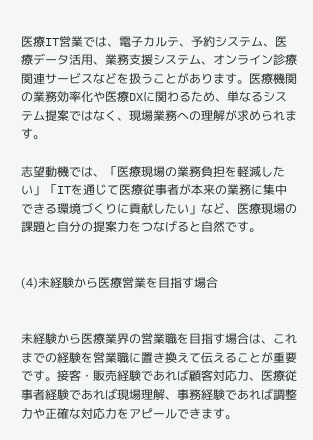医療IT営業では、電子カルテ、予約システム、医療データ活用、業務支援システム、オンライン診療関連サービスなどを扱うことがあります。医療機関の業務効率化や医療DXに関わるため、単なるシステム提案ではなく、現場業務への理解が求められます。

志望動機では、「医療現場の業務負担を軽減したい」「ITを通じて医療従事者が本来の業務に集中できる環境づくりに貢献したい」など、医療現場の課題と自分の提案力をつなげると自然です。


(4)未経験から医療営業を目指す場合


未経験から医療業界の営業職を目指す場合は、これまでの経験を営業職に置き換えて伝えることが重要です。接客・販売経験であれば顧客対応力、医療従事者経験であれば現場理解、事務経験であれば調整力や正確な対応力をアピールできます。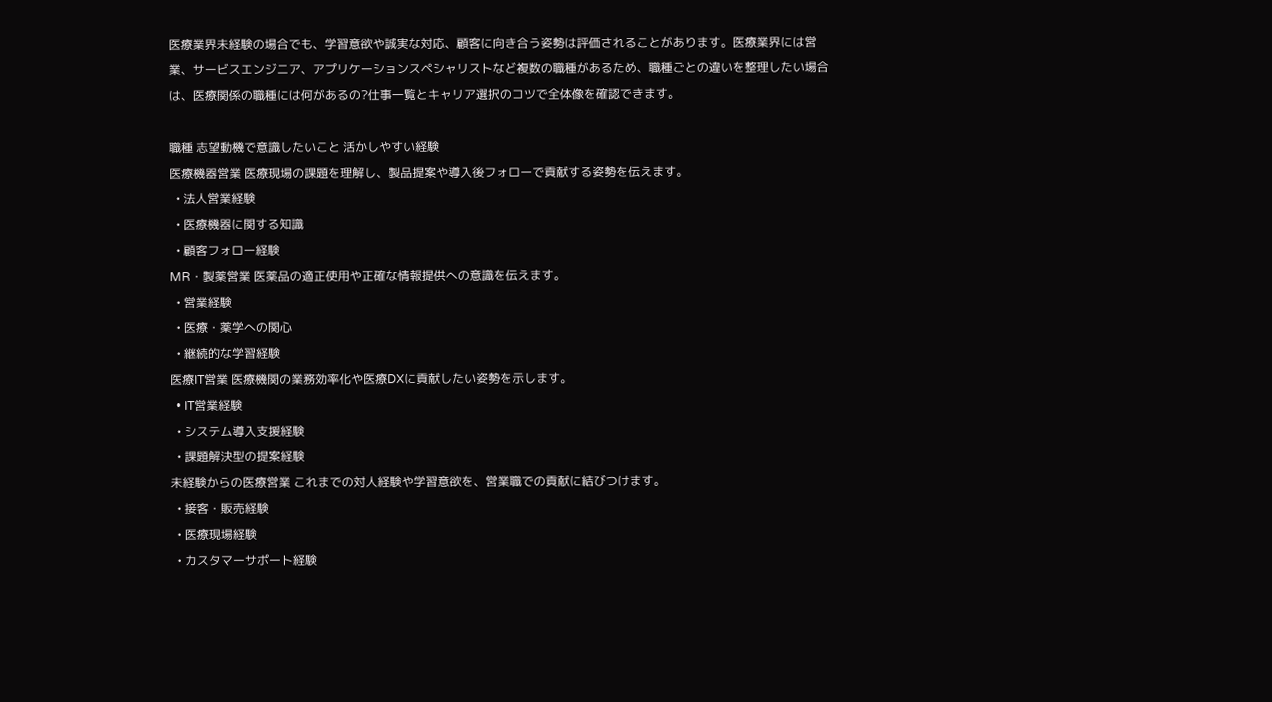医療業界未経験の場合でも、学習意欲や誠実な対応、顧客に向き合う姿勢は評価されることがあります。医療業界には営業、サービスエンジニア、アプリケーションスペシャリストなど複数の職種があるため、職種ごとの違いを整理したい場合は、医療関係の職種には何があるの?仕事一覧とキャリア選択のコツで全体像を確認できます。

職種 志望動機で意識したいこと 活かしやすい経験
医療機器営業 医療現場の課題を理解し、製品提案や導入後フォローで貢献する姿勢を伝えます。
  • 法人営業経験
  • 医療機器に関する知識
  • 顧客フォロー経験
MR・製薬営業 医薬品の適正使用や正確な情報提供への意識を伝えます。
  • 営業経験
  • 医療・薬学への関心
  • 継続的な学習経験
医療IT営業 医療機関の業務効率化や医療DXに貢献したい姿勢を示します。
  • IT営業経験
  • システム導入支援経験
  • 課題解決型の提案経験
未経験からの医療営業 これまでの対人経験や学習意欲を、営業職での貢献に結びつけます。
  • 接客・販売経験
  • 医療現場経験
  • カスタマーサポート経験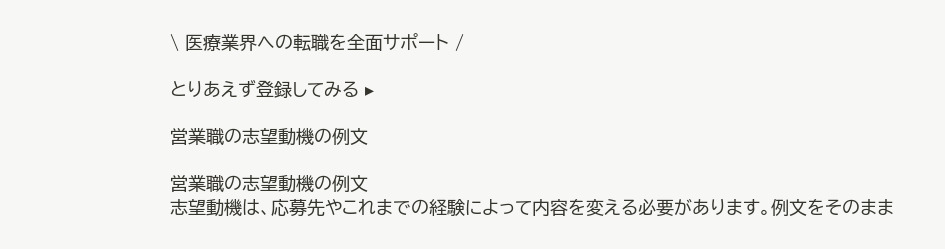\ 医療業界への転職を全面サポート /

とりあえず登録してみる ▸

営業職の志望動機の例文

営業職の志望動機の例文
志望動機は、応募先やこれまでの経験によって内容を変える必要があります。例文をそのまま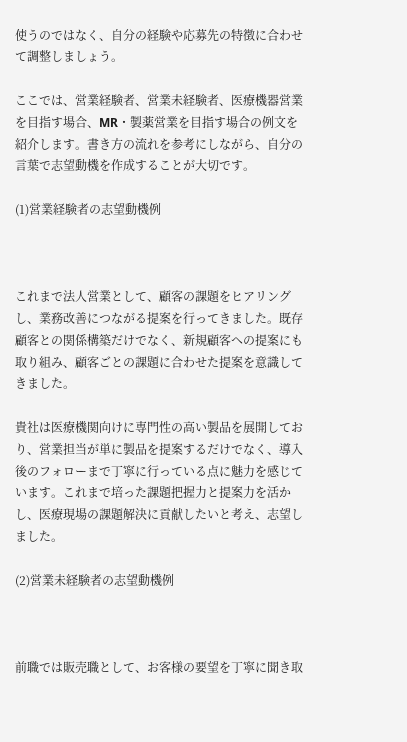使うのではなく、自分の経験や応募先の特徴に合わせて調整しましょう。

ここでは、営業経験者、営業未経験者、医療機器営業を目指す場合、MR・製薬営業を目指す場合の例文を紹介します。書き方の流れを参考にしながら、自分の言葉で志望動機を作成することが大切です。

(1)営業経験者の志望動機例



これまで法人営業として、顧客の課題をヒアリングし、業務改善につながる提案を行ってきました。既存顧客との関係構築だけでなく、新規顧客への提案にも取り組み、顧客ごとの課題に合わせた提案を意識してきました。

貴社は医療機関向けに専門性の高い製品を展開しており、営業担当が単に製品を提案するだけでなく、導入後のフォローまで丁寧に行っている点に魅力を感じています。これまで培った課題把握力と提案力を活かし、医療現場の課題解決に貢献したいと考え、志望しました。

(2)営業未経験者の志望動機例



前職では販売職として、お客様の要望を丁寧に聞き取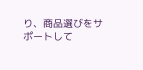り、商品選びをサポートして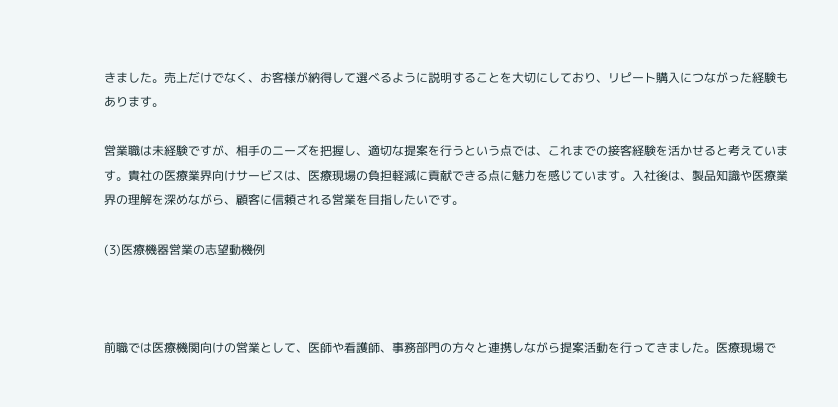きました。売上だけでなく、お客様が納得して選べるように説明することを大切にしており、リピート購入につながった経験もあります。

営業職は未経験ですが、相手のニーズを把握し、適切な提案を行うという点では、これまでの接客経験を活かせると考えています。貴社の医療業界向けサービスは、医療現場の負担軽減に貢献できる点に魅力を感じています。入社後は、製品知識や医療業界の理解を深めながら、顧客に信頼される営業を目指したいです。

(3)医療機器営業の志望動機例



前職では医療機関向けの営業として、医師や看護師、事務部門の方々と連携しながら提案活動を行ってきました。医療現場で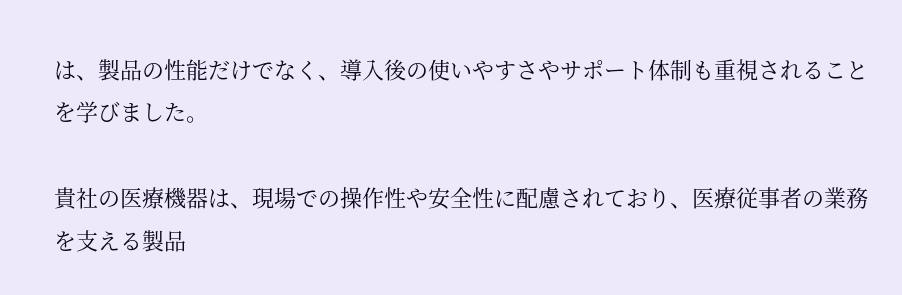は、製品の性能だけでなく、導入後の使いやすさやサポート体制も重視されることを学びました。

貴社の医療機器は、現場での操作性や安全性に配慮されており、医療従事者の業務を支える製品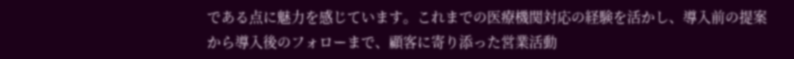である点に魅力を感じています。これまでの医療機関対応の経験を活かし、導入前の提案から導入後のフォローまで、顧客に寄り添った営業活動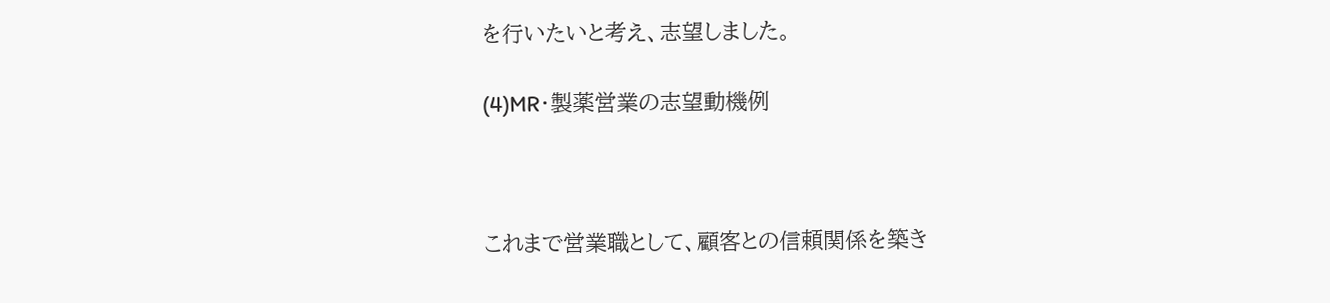を行いたいと考え、志望しました。

(4)MR・製薬営業の志望動機例



これまで営業職として、顧客との信頼関係を築き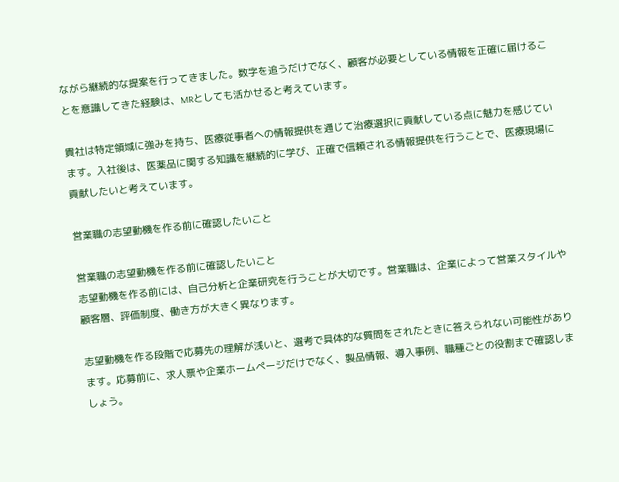ながら継続的な提案を行ってきました。数字を追うだけでなく、顧客が必要としている情報を正確に届けることを意識してきた経験は、MRとしても活かせると考えています。

貴社は特定領域に強みを持ち、医療従事者への情報提供を通じて治療選択に貢献している点に魅力を感じています。入社後は、医薬品に関する知識を継続的に学び、正確で信頼される情報提供を行うことで、医療現場に貢献したいと考えています。

営業職の志望動機を作る前に確認したいこと

営業職の志望動機を作る前に確認したいこと
志望動機を作る前には、自己分析と企業研究を行うことが大切です。営業職は、企業によって営業スタイルや顧客層、評価制度、働き方が大きく異なります。

志望動機を作る段階で応募先の理解が浅いと、選考で具体的な質問をされたときに答えられない可能性があります。応募前に、求人票や企業ホームページだけでなく、製品情報、導入事例、職種ごとの役割まで確認しましょう。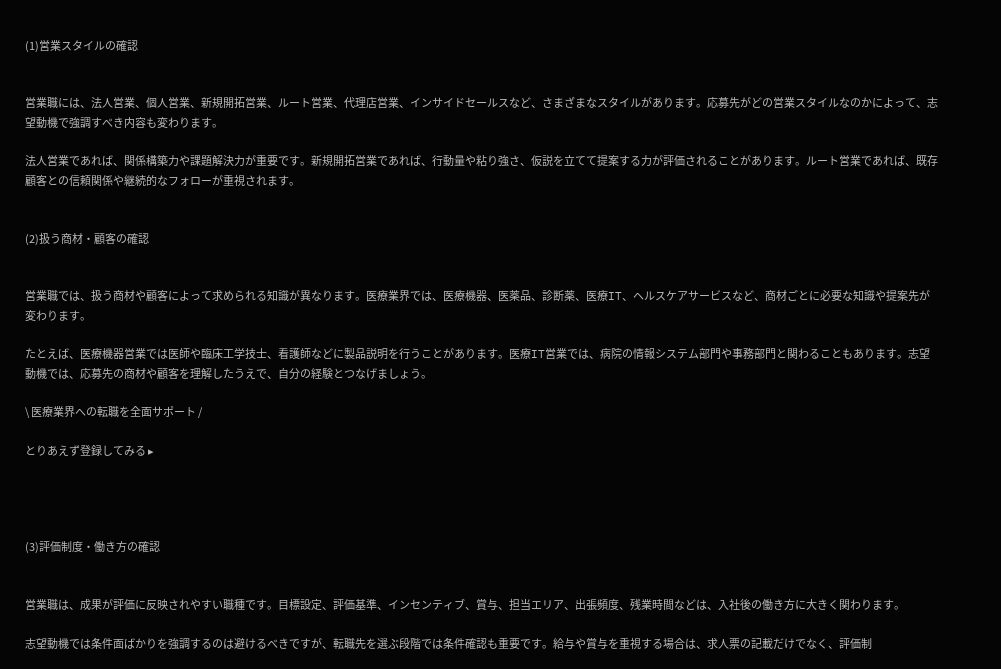(1)営業スタイルの確認


営業職には、法人営業、個人営業、新規開拓営業、ルート営業、代理店営業、インサイドセールスなど、さまざまなスタイルがあります。応募先がどの営業スタイルなのかによって、志望動機で強調すべき内容も変わります。

法人営業であれば、関係構築力や課題解決力が重要です。新規開拓営業であれば、行動量や粘り強さ、仮説を立てて提案する力が評価されることがあります。ルート営業であれば、既存顧客との信頼関係や継続的なフォローが重視されます。


(2)扱う商材・顧客の確認


営業職では、扱う商材や顧客によって求められる知識が異なります。医療業界では、医療機器、医薬品、診断薬、医療IT、ヘルスケアサービスなど、商材ごとに必要な知識や提案先が変わります。

たとえば、医療機器営業では医師や臨床工学技士、看護師などに製品説明を行うことがあります。医療IT営業では、病院の情報システム部門や事務部門と関わることもあります。志望動機では、応募先の商材や顧客を理解したうえで、自分の経験とつなげましょう。

\ 医療業界への転職を全面サポート /

とりあえず登録してみる ▸




(3)評価制度・働き方の確認


営業職は、成果が評価に反映されやすい職種です。目標設定、評価基準、インセンティブ、賞与、担当エリア、出張頻度、残業時間などは、入社後の働き方に大きく関わります。

志望動機では条件面ばかりを強調するのは避けるべきですが、転職先を選ぶ段階では条件確認も重要です。給与や賞与を重視する場合は、求人票の記載だけでなく、評価制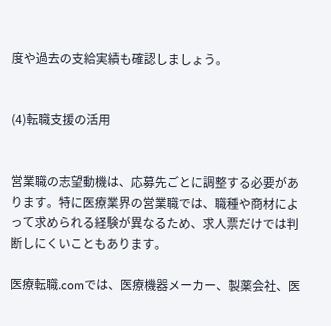度や過去の支給実績も確認しましょう。


(4)転職支援の活用


営業職の志望動機は、応募先ごとに調整する必要があります。特に医療業界の営業職では、職種や商材によって求められる経験が異なるため、求人票だけでは判断しにくいこともあります。

医療転職.comでは、医療機器メーカー、製薬会社、医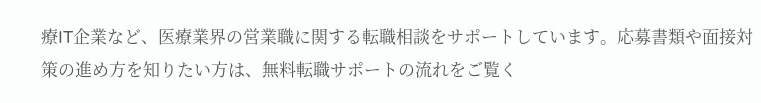療IT企業など、医療業界の営業職に関する転職相談をサポートしています。応募書類や面接対策の進め方を知りたい方は、無料転職サポートの流れをご覧く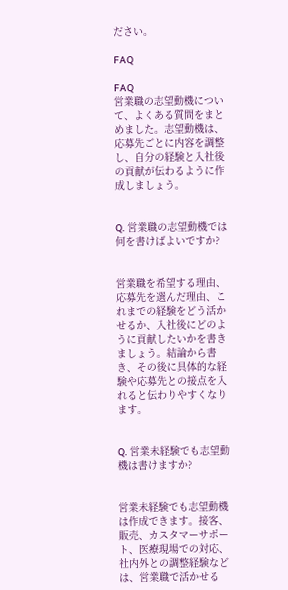ださい。

FAQ

FAQ
営業職の志望動機について、よくある質問をまとめました。志望動機は、応募先ごとに内容を調整し、自分の経験と入社後の貢献が伝わるように作成しましょう。


Q. 営業職の志望動機では何を書けばよいですか?


営業職を希望する理由、応募先を選んだ理由、これまでの経験をどう活かせるか、入社後にどのように貢献したいかを書きましょう。結論から書き、その後に具体的な経験や応募先との接点を入れると伝わりやすくなります。


Q. 営業未経験でも志望動機は書けますか?


営業未経験でも志望動機は作成できます。接客、販売、カスタマーサポート、医療現場での対応、社内外との調整経験などは、営業職で活かせる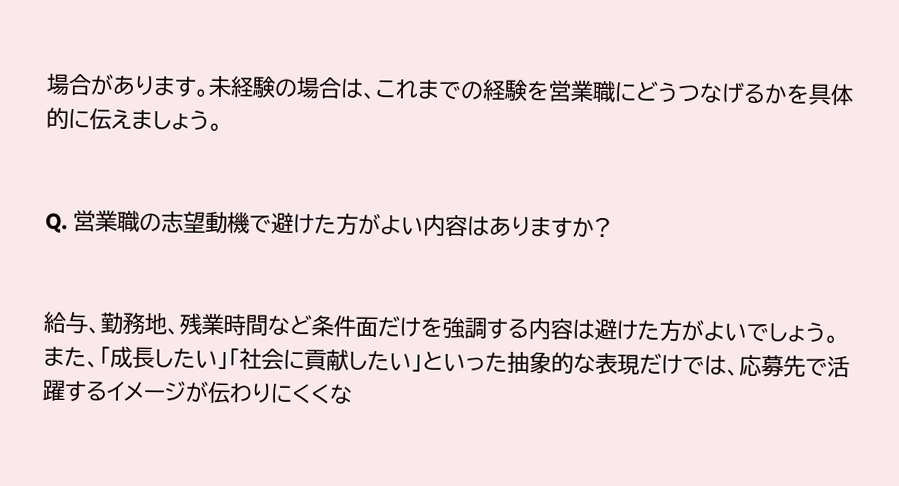場合があります。未経験の場合は、これまでの経験を営業職にどうつなげるかを具体的に伝えましょう。


Q. 営業職の志望動機で避けた方がよい内容はありますか?


給与、勤務地、残業時間など条件面だけを強調する内容は避けた方がよいでしょう。また、「成長したい」「社会に貢献したい」といった抽象的な表現だけでは、応募先で活躍するイメージが伝わりにくくな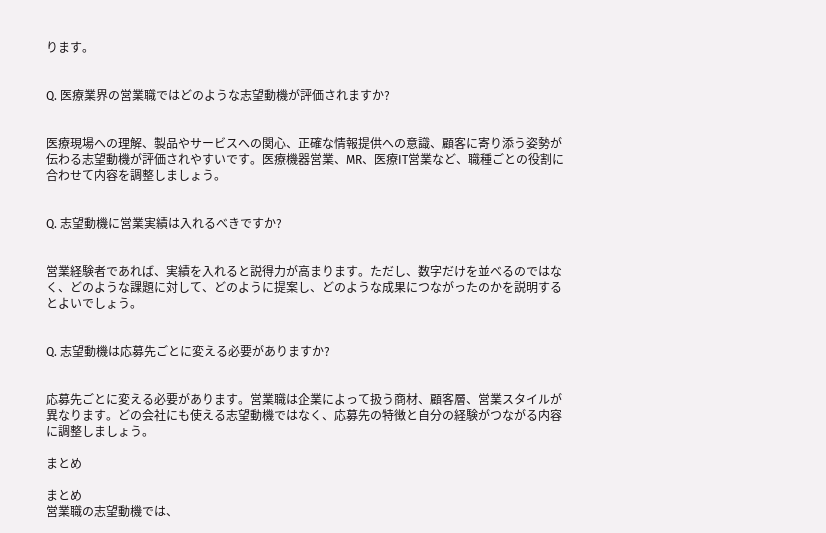ります。


Q. 医療業界の営業職ではどのような志望動機が評価されますか?


医療現場への理解、製品やサービスへの関心、正確な情報提供への意識、顧客に寄り添う姿勢が伝わる志望動機が評価されやすいです。医療機器営業、MR、医療IT営業など、職種ごとの役割に合わせて内容を調整しましょう。


Q. 志望動機に営業実績は入れるべきですか?


営業経験者であれば、実績を入れると説得力が高まります。ただし、数字だけを並べるのではなく、どのような課題に対して、どのように提案し、どのような成果につながったのかを説明するとよいでしょう。


Q. 志望動機は応募先ごとに変える必要がありますか?


応募先ごとに変える必要があります。営業職は企業によって扱う商材、顧客層、営業スタイルが異なります。どの会社にも使える志望動機ではなく、応募先の特徴と自分の経験がつながる内容に調整しましょう。

まとめ

まとめ
営業職の志望動機では、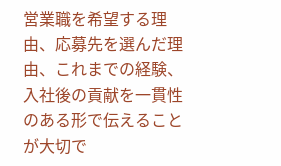営業職を希望する理由、応募先を選んだ理由、これまでの経験、入社後の貢献を一貫性のある形で伝えることが大切で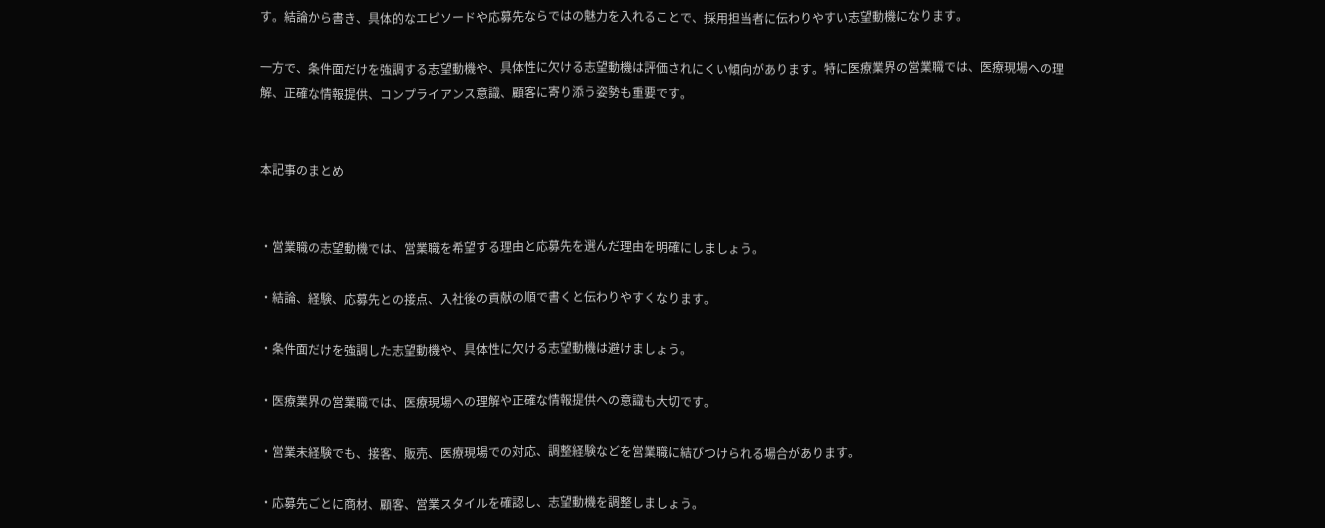す。結論から書き、具体的なエピソードや応募先ならではの魅力を入れることで、採用担当者に伝わりやすい志望動機になります。

一方で、条件面だけを強調する志望動機や、具体性に欠ける志望動機は評価されにくい傾向があります。特に医療業界の営業職では、医療現場への理解、正確な情報提供、コンプライアンス意識、顧客に寄り添う姿勢も重要です。


本記事のまとめ


・営業職の志望動機では、営業職を希望する理由と応募先を選んだ理由を明確にしましょう。

・結論、経験、応募先との接点、入社後の貢献の順で書くと伝わりやすくなります。

・条件面だけを強調した志望動機や、具体性に欠ける志望動機は避けましょう。

・医療業界の営業職では、医療現場への理解や正確な情報提供への意識も大切です。

・営業未経験でも、接客、販売、医療現場での対応、調整経験などを営業職に結びつけられる場合があります。

・応募先ごとに商材、顧客、営業スタイルを確認し、志望動機を調整しましょう。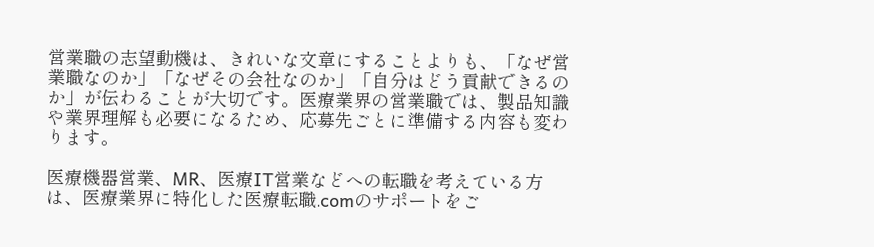営業職の志望動機は、きれいな文章にすることよりも、「なぜ営業職なのか」「なぜその会社なのか」「自分はどう貢献できるのか」が伝わることが大切です。医療業界の営業職では、製品知識や業界理解も必要になるため、応募先ごとに準備する内容も変わります。

医療機器営業、MR、医療IT営業などへの転職を考えている方は、医療業界に特化した医療転職.comのサポートをご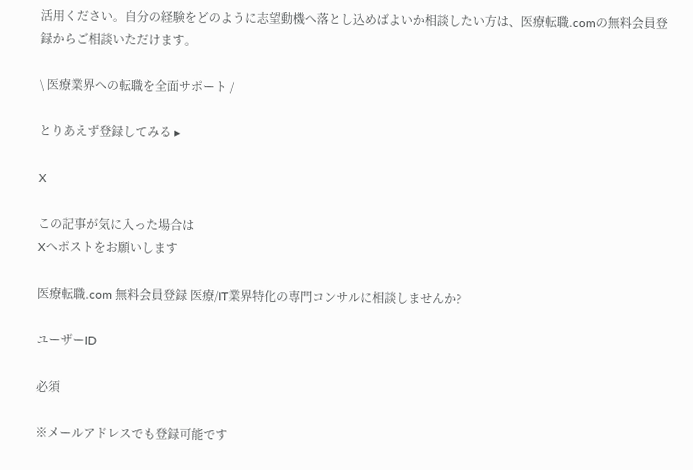活用ください。自分の経験をどのように志望動機へ落とし込めばよいか相談したい方は、医療転職.comの無料会員登録からご相談いただけます。

\ 医療業界への転職を全面サポート /

とりあえず登録してみる ▸

X

この記事が気に入った場合は
Xへポストをお願いします

医療転職.com 無料会員登録 医療/IT業界特化の専門コンサルに相談しませんか?

ユーザーID

必須

※メールアドレスでも登録可能です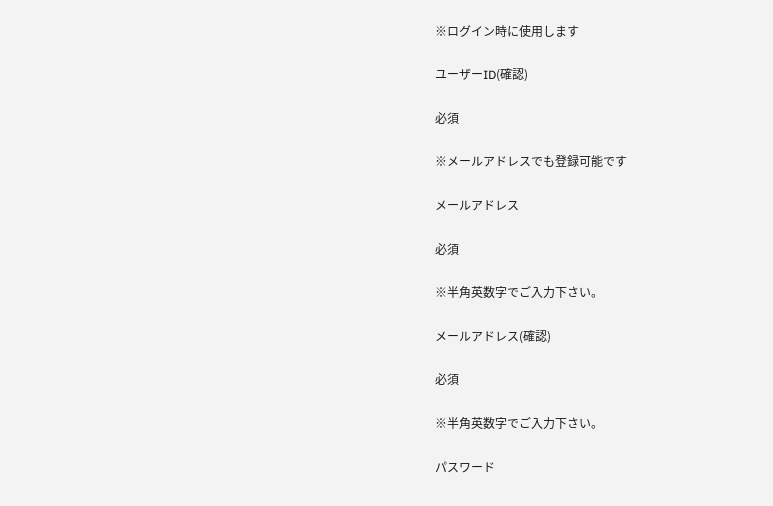※ログイン時に使用します

ユーザーID(確認)

必須

※メールアドレスでも登録可能です

メールアドレス

必須

※半角英数字でご入力下さい。

メールアドレス(確認)

必須

※半角英数字でご入力下さい。

パスワード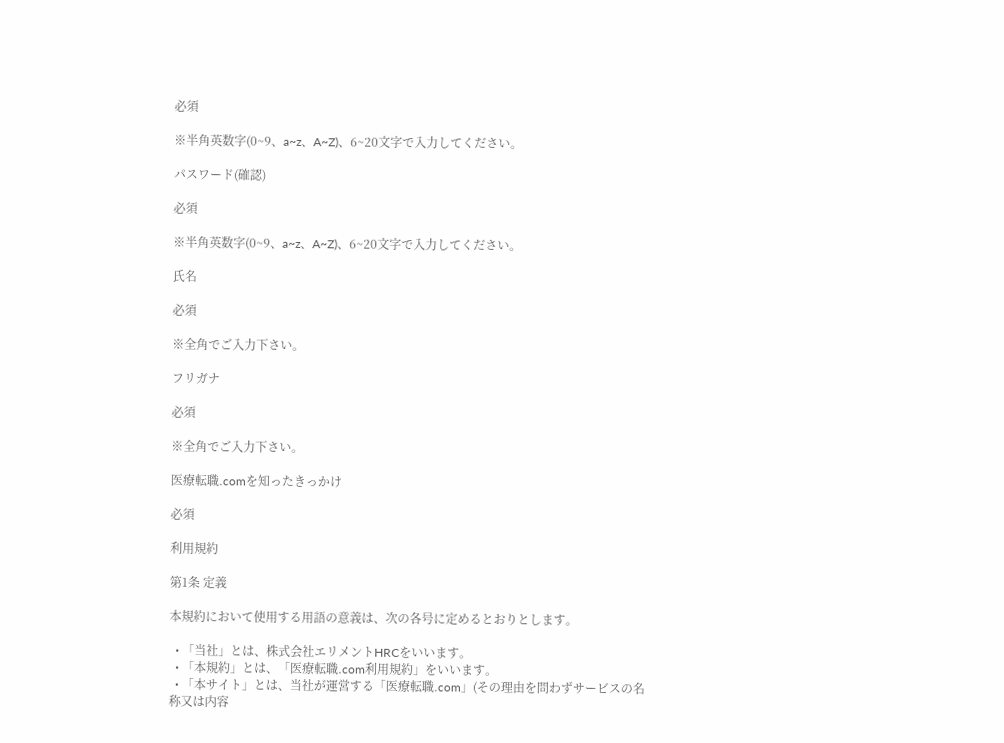必須

※半角英数字(0~9、a~z、A~Z)、6~20文字で入力してください。

パスワード(確認)

必須

※半角英数字(0~9、a~z、A~Z)、6~20文字で入力してください。

氏名

必須

※全角でご入力下さい。

フリガナ

必須

※全角でご入力下さい。

医療転職.comを知ったきっかけ

必須

利用規約

第1条 定義

本規約において使用する用語の意義は、次の各号に定めるとおりとします。

  • 「当社」とは、株式会社エリメントHRCをいいます。
  • 「本規約」とは、「医療転職.com利用規約」をいいます。
  • 「本サイト」とは、当社が運営する「医療転職.com」(その理由を問わずサービスの名称又は内容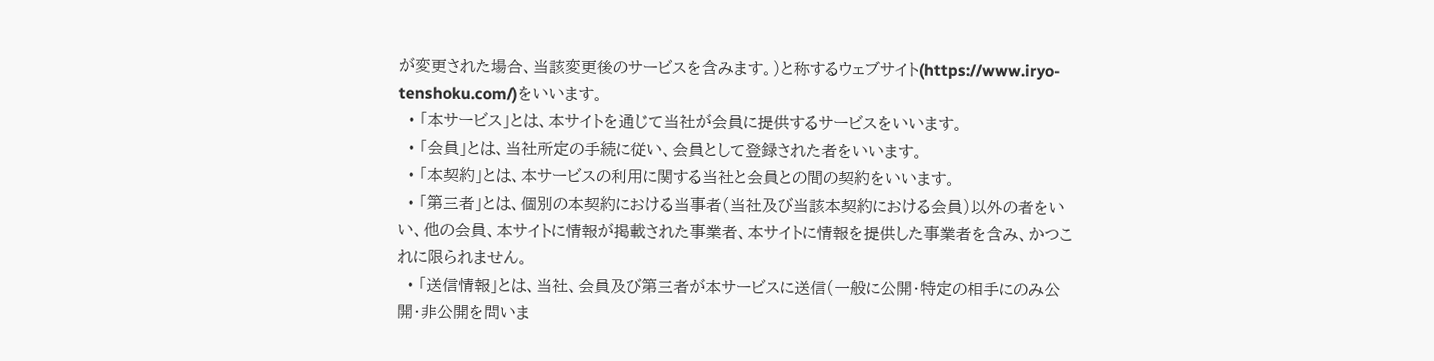が変更された場合、当該変更後のサービスを含みます。)と称するウェブサイト(https://www.iryo-tenshoku.com/)をいいます。
  • 「本サービス」とは、本サイトを通じて当社が会員に提供するサービスをいいます。
  • 「会員」とは、当社所定の手続に従い、会員として登録された者をいいます。
  • 「本契約」とは、本サービスの利用に関する当社と会員との間の契約をいいます。
  • 「第三者」とは、個別の本契約における当事者(当社及び当該本契約における会員)以外の者をいい、他の会員、本サイトに情報が掲載された事業者、本サイトに情報を提供した事業者を含み、かつこれに限られません。
  • 「送信情報」とは、当社、会員及び第三者が本サービスに送信(一般に公開・特定の相手にのみ公開・非公開を問いま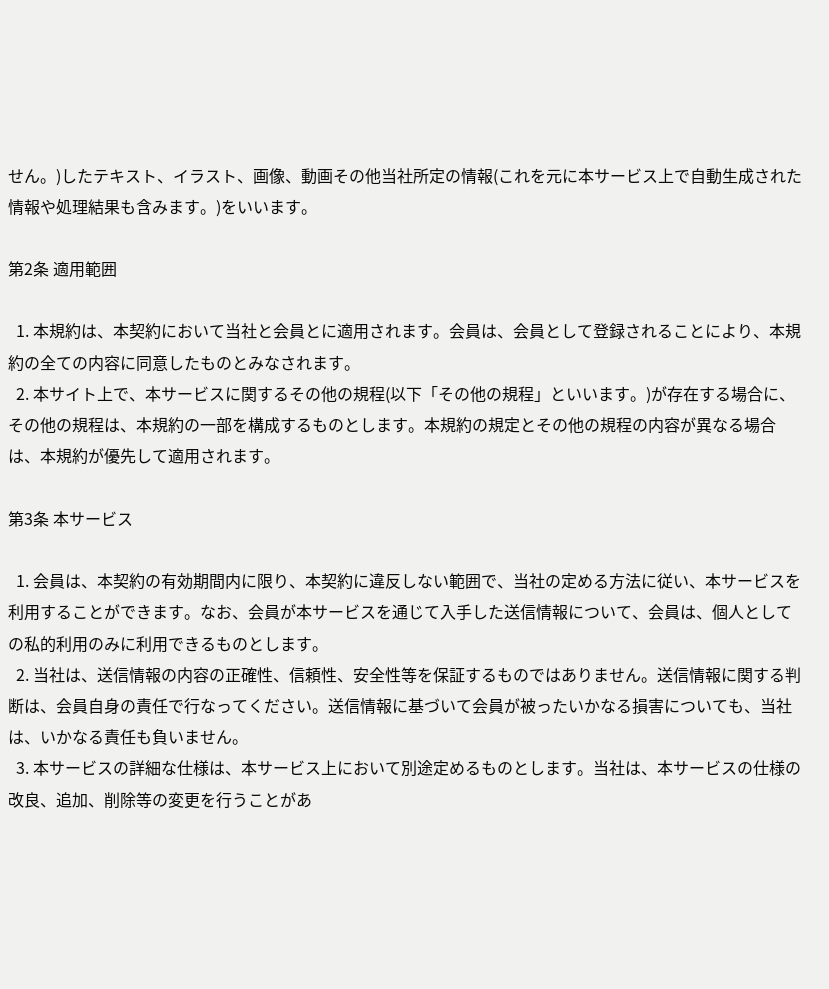せん。)したテキスト、イラスト、画像、動画その他当社所定の情報(これを元に本サービス上で自動生成された情報や処理結果も含みます。)をいいます。

第2条 適用範囲

  1. 本規約は、本契約において当社と会員とに適用されます。会員は、会員として登録されることにより、本規約の全ての内容に同意したものとみなされます。
  2. 本サイト上で、本サービスに関するその他の規程(以下「その他の規程」といいます。)が存在する場合に、その他の規程は、本規約の一部を構成するものとします。本規約の規定とその他の規程の内容が異なる場合は、本規約が優先して適用されます。

第3条 本サービス

  1. 会員は、本契約の有効期間内に限り、本契約に違反しない範囲で、当社の定める方法に従い、本サービスを利用することができます。なお、会員が本サービスを通じて入手した送信情報について、会員は、個人としての私的利用のみに利用できるものとします。
  2. 当社は、送信情報の内容の正確性、信頼性、安全性等を保証するものではありません。送信情報に関する判断は、会員自身の責任で行なってください。送信情報に基づいて会員が被ったいかなる損害についても、当社は、いかなる責任も負いません。
  3. 本サービスの詳細な仕様は、本サービス上において別途定めるものとします。当社は、本サービスの仕様の改良、追加、削除等の変更を行うことがあ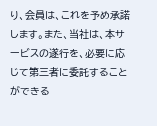り、会員は、これを予め承諾します。また、当社は、本サービスの遂行を、必要に応じて第三者に委託することができる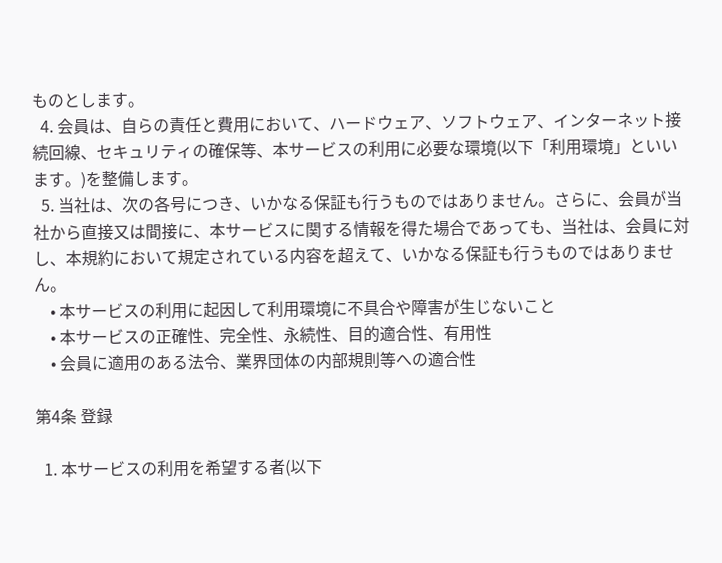ものとします。
  4. 会員は、自らの責任と費用において、ハードウェア、ソフトウェア、インターネット接続回線、セキュリティの確保等、本サービスの利用に必要な環境(以下「利用環境」といいます。)を整備します。
  5. 当社は、次の各号につき、いかなる保証も行うものではありません。さらに、会員が当社から直接又は間接に、本サービスに関する情報を得た場合であっても、当社は、会員に対し、本規約において規定されている内容を超えて、いかなる保証も行うものではありません。
    • 本サービスの利用に起因して利用環境に不具合や障害が生じないこと
    • 本サービスの正確性、完全性、永続性、目的適合性、有用性
    • 会員に適用のある法令、業界団体の内部規則等への適合性

第4条 登録

  1. 本サービスの利用を希望する者(以下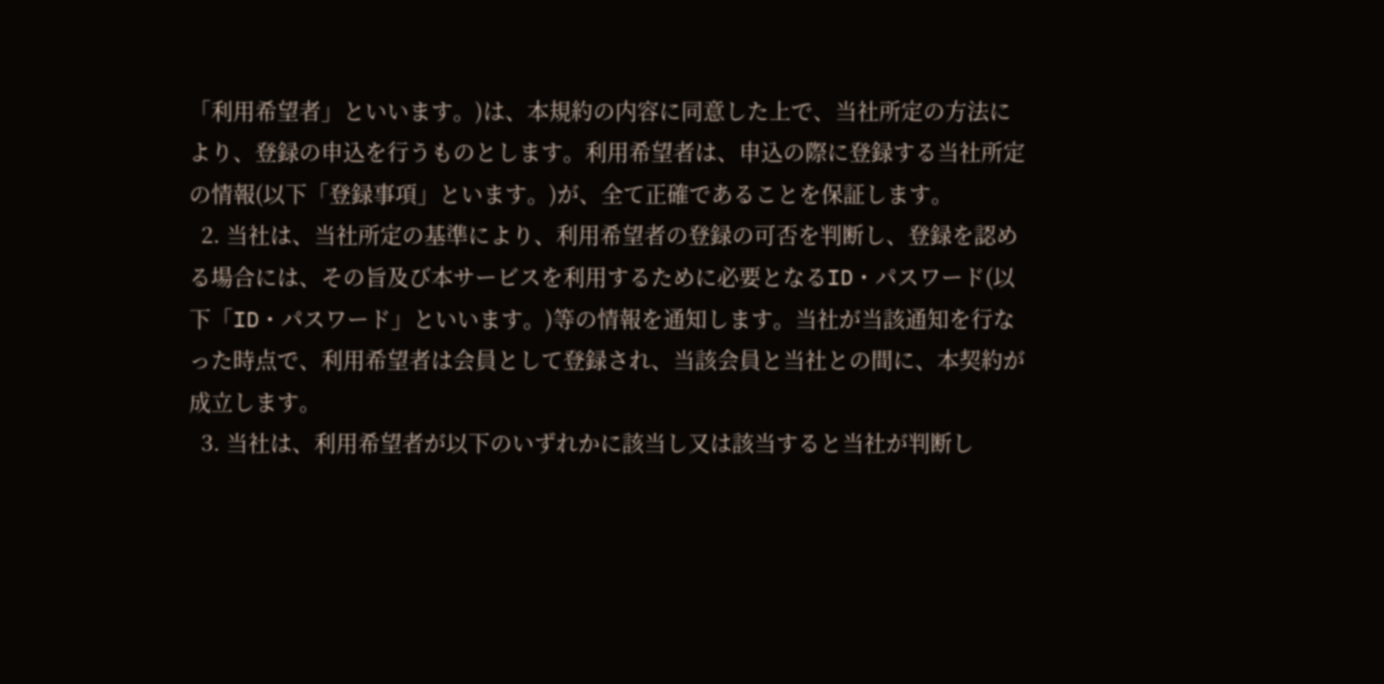「利用希望者」といいます。)は、本規約の内容に同意した上で、当社所定の方法により、登録の申込を行うものとします。利用希望者は、申込の際に登録する当社所定の情報(以下「登録事項」といます。)が、全て正確であることを保証します。
  2. 当社は、当社所定の基準により、利用希望者の登録の可否を判断し、登録を認める場合には、その旨及び本サービスを利用するために必要となるID・パスワード(以下「ID・パスワード」といいます。)等の情報を通知します。当社が当該通知を行なった時点で、利用希望者は会員として登録され、当該会員と当社との間に、本契約が成立します。
  3. 当社は、利用希望者が以下のいずれかに該当し又は該当すると当社が判断し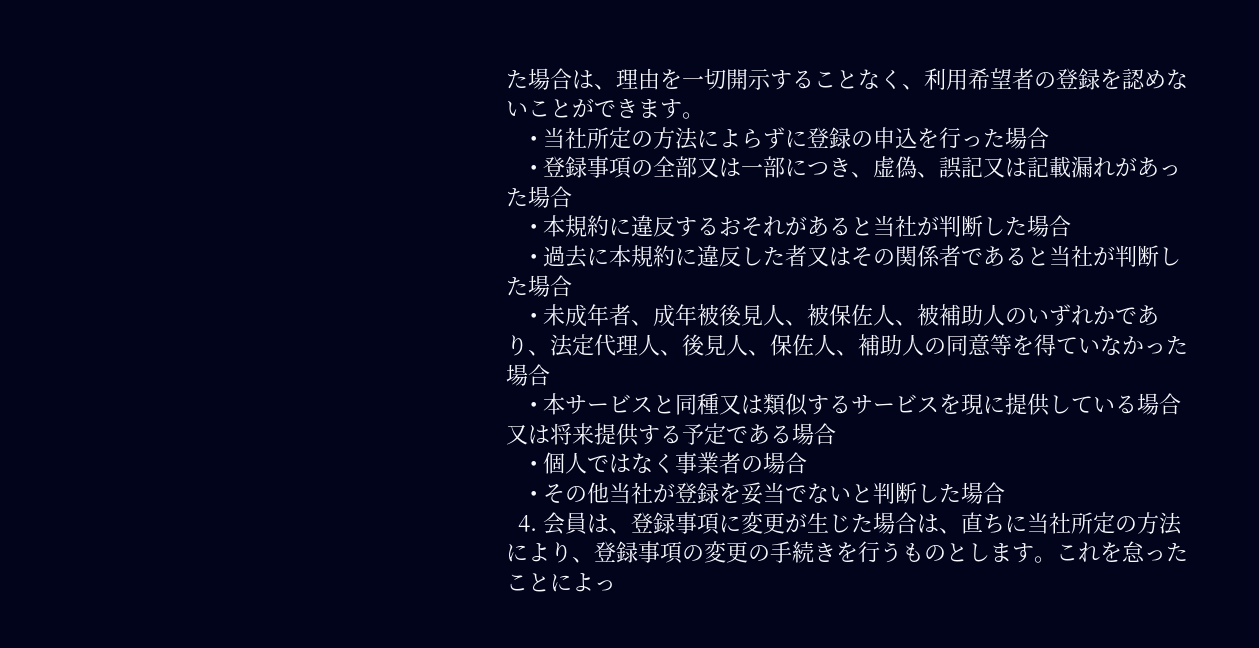た場合は、理由を一切開示することなく、利用希望者の登録を認めないことができます。
    • 当社所定の方法によらずに登録の申込を行った場合
    • 登録事項の全部又は一部につき、虚偽、誤記又は記載漏れがあった場合
    • 本規約に違反するおそれがあると当社が判断した場合
    • 過去に本規約に違反した者又はその関係者であると当社が判断した場合
    • 未成年者、成年被後見人、被保佐人、被補助人のいずれかであり、法定代理人、後見人、保佐人、補助人の同意等を得ていなかった場合
    • 本サービスと同種又は類似するサービスを現に提供している場合又は将来提供する予定である場合
    • 個人ではなく事業者の場合
    • その他当社が登録を妥当でないと判断した場合
  4. 会員は、登録事項に変更が生じた場合は、直ちに当社所定の方法により、登録事項の変更の手続きを行うものとします。これを怠ったことによっ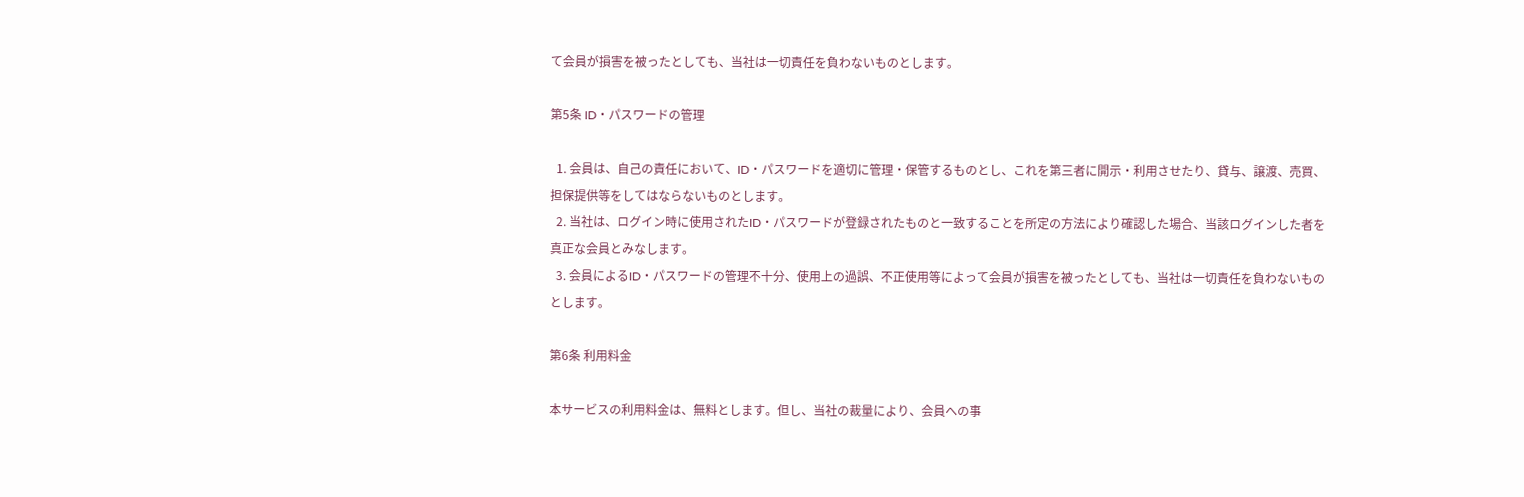て会員が損害を被ったとしても、当社は一切責任を負わないものとします。

第5条 ID・パスワードの管理

  1. 会員は、自己の責任において、ID・パスワードを適切に管理・保管するものとし、これを第三者に開示・利用させたり、貸与、譲渡、売買、担保提供等をしてはならないものとします。
  2. 当社は、ログイン時に使用されたID・パスワードが登録されたものと一致することを所定の方法により確認した場合、当該ログインした者を真正な会員とみなします。
  3. 会員によるID・パスワードの管理不十分、使用上の過誤、不正使用等によって会員が損害を被ったとしても、当社は一切責任を負わないものとします。

第6条 利用料金

本サービスの利用料金は、無料とします。但し、当社の裁量により、会員への事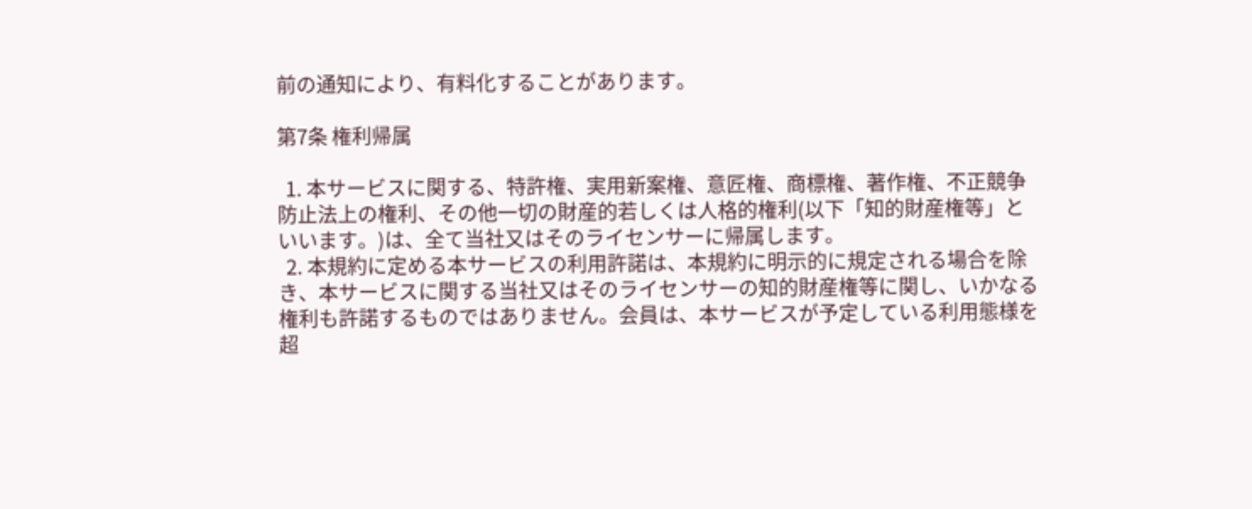前の通知により、有料化することがあります。

第7条 権利帰属

  1. 本サービスに関する、特許権、実用新案権、意匠権、商標権、著作権、不正競争防止法上の権利、その他一切の財産的若しくは人格的権利(以下「知的財産権等」といいます。)は、全て当社又はそのライセンサーに帰属します。
  2. 本規約に定める本サービスの利用許諾は、本規約に明示的に規定される場合を除き、本サービスに関する当社又はそのライセンサーの知的財産権等に関し、いかなる権利も許諾するものではありません。会員は、本サービスが予定している利用態様を超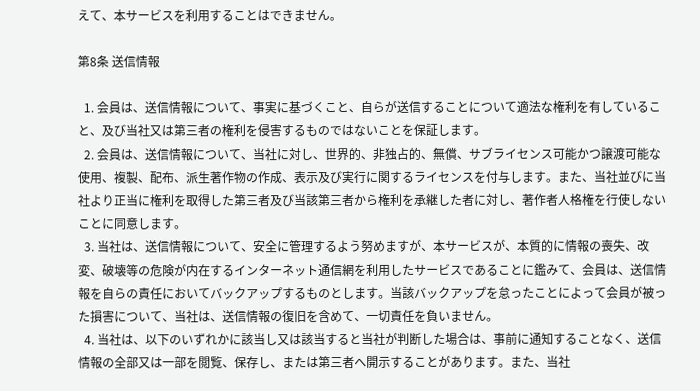えて、本サービスを利用することはできません。

第8条 送信情報

  1. 会員は、送信情報について、事実に基づくこと、自らが送信することについて適法な権利を有していること、及び当社又は第三者の権利を侵害するものではないことを保証します。
  2. 会員は、送信情報について、当社に対し、世界的、非独占的、無償、サブライセンス可能かつ譲渡可能な使用、複製、配布、派生著作物の作成、表示及び実行に関するライセンスを付与します。また、当社並びに当社より正当に権利を取得した第三者及び当該第三者から権利を承継した者に対し、著作者人格権を行使しないことに同意します。
  3. 当社は、送信情報について、安全に管理するよう努めますが、本サービスが、本質的に情報の喪失、改変、破壊等の危険が内在するインターネット通信網を利用したサービスであることに鑑みて、会員は、送信情報を自らの責任においてバックアップするものとします。当該バックアップを怠ったことによって会員が被った損害について、当社は、送信情報の復旧を含めて、一切責任を負いません。
  4. 当社は、以下のいずれかに該当し又は該当すると当社が判断した場合は、事前に通知することなく、送信情報の全部又は一部を閲覧、保存し、または第三者へ開示することがあります。また、当社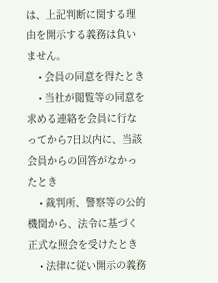は、上記判断に関する理由を開示する義務は負いません。
    • 会員の同意を得たとき
    • 当社が閲覧等の同意を求める連絡を会員に行なってから7日以内に、当該会員からの回答がなかったとき
    • 裁判所、警察等の公的機関から、法令に基づく正式な照会を受けたとき
    • 法律に従い開示の義務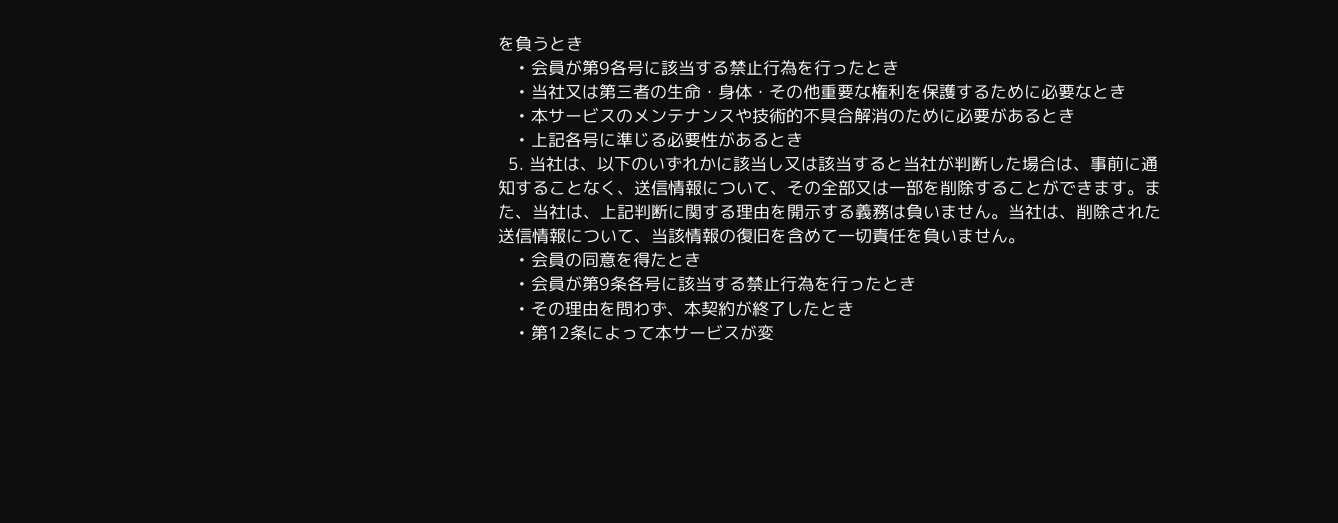を負うとき
    • 会員が第9各号に該当する禁止行為を行ったとき
    • 当社又は第三者の生命・身体・その他重要な権利を保護するために必要なとき
    • 本サービスのメンテナンスや技術的不具合解消のために必要があるとき
    • 上記各号に準じる必要性があるとき
  5. 当社は、以下のいずれかに該当し又は該当すると当社が判断した場合は、事前に通知することなく、送信情報について、その全部又は一部を削除することができます。また、当社は、上記判断に関する理由を開示する義務は負いません。当社は、削除された送信情報について、当該情報の復旧を含めて一切責任を負いません。
    • 会員の同意を得たとき
    • 会員が第9条各号に該当する禁止行為を行ったとき
    • その理由を問わず、本契約が終了したとき
    • 第12条によって本サービスが変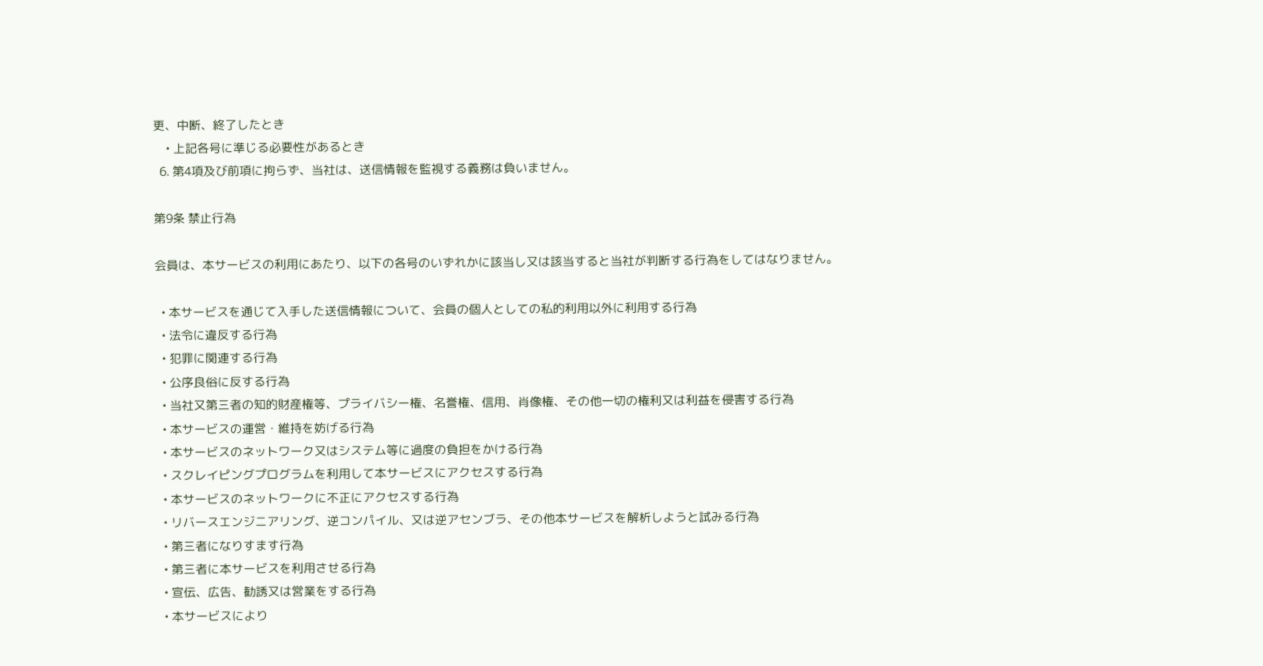更、中断、終了したとき
    • 上記各号に準じる必要性があるとき
  6. 第4項及び前項に拘らず、当社は、送信情報を監視する義務は負いません。

第9条 禁止行為

会員は、本サービスの利用にあたり、以下の各号のいずれかに該当し又は該当すると当社が判断する行為をしてはなりません。

  • 本サービスを通じて入手した送信情報について、会員の個人としての私的利用以外に利用する行為
  • 法令に違反する行為
  • 犯罪に関連する行為
  • 公序良俗に反する行為
  • 当社又第三者の知的財産権等、プライバシー権、名誉権、信用、肖像権、その他一切の権利又は利益を侵害する行為
  • 本サービスの運営・維持を妨げる行為
  • 本サービスのネットワーク又はシステム等に過度の負担をかける行為
  • スクレイピングプログラムを利用して本サービスにアクセスする行為
  • 本サービスのネットワークに不正にアクセスする行為
  • リバースエンジニアリング、逆コンパイル、又は逆アセンブラ、その他本サービスを解析しようと試みる行為
  • 第三者になりすます行為
  • 第三者に本サービスを利用させる行為
  • 宣伝、広告、勧誘又は営業をする行為
  • 本サービスにより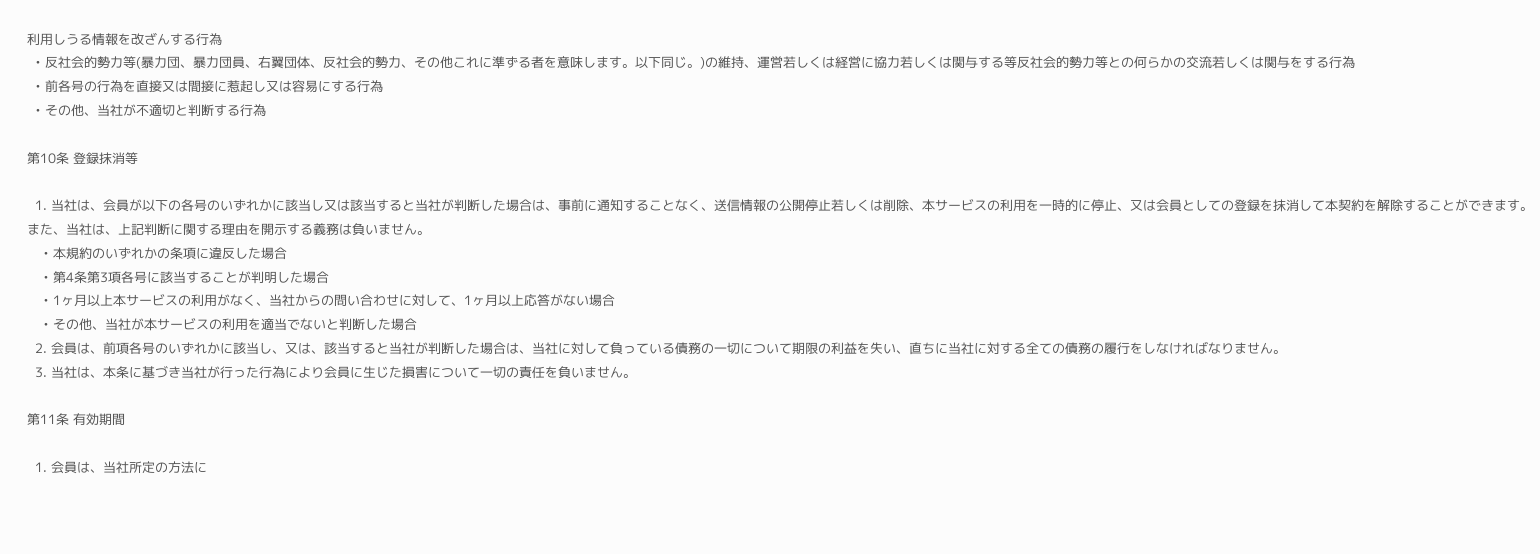利用しうる情報を改ざんする行為
  • 反社会的勢力等(暴力団、暴力団員、右翼団体、反社会的勢力、その他これに準ずる者を意味します。以下同じ。)の維持、運営若しくは経営に協力若しくは関与する等反社会的勢力等との何らかの交流若しくは関与をする行為
  • 前各号の行為を直接又は間接に惹起し又は容易にする行為
  • その他、当社が不適切と判断する行為

第10条 登録抹消等

  1. 当社は、会員が以下の各号のいずれかに該当し又は該当すると当社が判断した場合は、事前に通知することなく、送信情報の公開停止若しくは削除、本サービスの利用を一時的に停止、又は会員としての登録を抹消して本契約を解除することができます。また、当社は、上記判断に関する理由を開示する義務は負いません。
    • 本規約のいずれかの条項に違反した場合
    • 第4条第3項各号に該当することが判明した場合
    • 1ヶ月以上本サービスの利用がなく、当社からの問い合わせに対して、1ヶ月以上応答がない場合
    • その他、当社が本サービスの利用を適当でないと判断した場合
  2. 会員は、前項各号のいずれかに該当し、又は、該当すると当社が判断した場合は、当社に対して負っている債務の一切について期限の利益を失い、直ちに当社に対する全ての債務の履行をしなければなりません。
  3. 当社は、本条に基づき当社が行った行為により会員に生じた損害について一切の責任を負いません。

第11条 有効期間

  1. 会員は、当社所定の方法に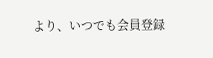より、いつでも会員登録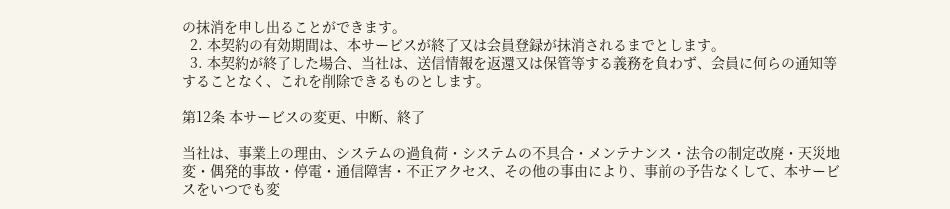の抹消を申し出ることができます。
  2. 本契約の有効期間は、本サービスが終了又は会員登録が抹消されるまでとします。
  3. 本契約が終了した場合、当社は、送信情報を返還又は保管等する義務を負わず、会員に何らの通知等することなく、これを削除できるものとします。

第12条 本サービスの変更、中断、終了

当社は、事業上の理由、システムの過負荷・システムの不具合・メンテナンス・法令の制定改廃・天災地変・偶発的事故・停電・通信障害・不正アクセス、その他の事由により、事前の予告なくして、本サービスをいつでも変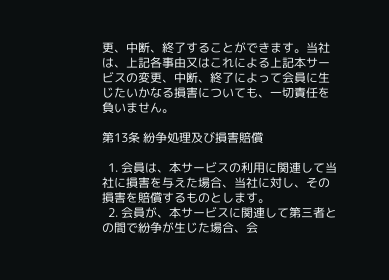更、中断、終了することができます。当社は、上記各事由又はこれによる上記本サービスの変更、中断、終了によって会員に生じたいかなる損害についても、一切責任を負いません。

第13条 紛争処理及び損害賠償

  1. 会員は、本サービスの利用に関連して当社に損害を与えた場合、当社に対し、その損害を賠償するものとします。
  2. 会員が、本サービスに関連して第三者との間で紛争が生じた場合、会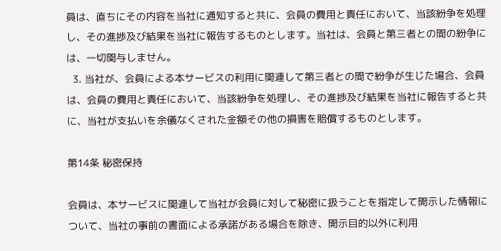員は、直ちにその内容を当社に通知すると共に、会員の費用と責任において、当該紛争を処理し、その進捗及び結果を当社に報告するものとします。当社は、会員と第三者との間の紛争には、一切関与しません。
  3. 当社が、会員による本サービスの利用に関連して第三者との間で紛争が生じた場合、会員は、会員の費用と責任において、当該紛争を処理し、その進捗及び結果を当社に報告すると共に、当社が支払いを余儀なくされた金額その他の損害を賠償するものとします。

第14条 秘密保持

会員は、本サービスに関連して当社が会員に対して秘密に扱うことを指定して開示した情報について、当社の事前の書面による承諾がある場合を除き、開示目的以外に利用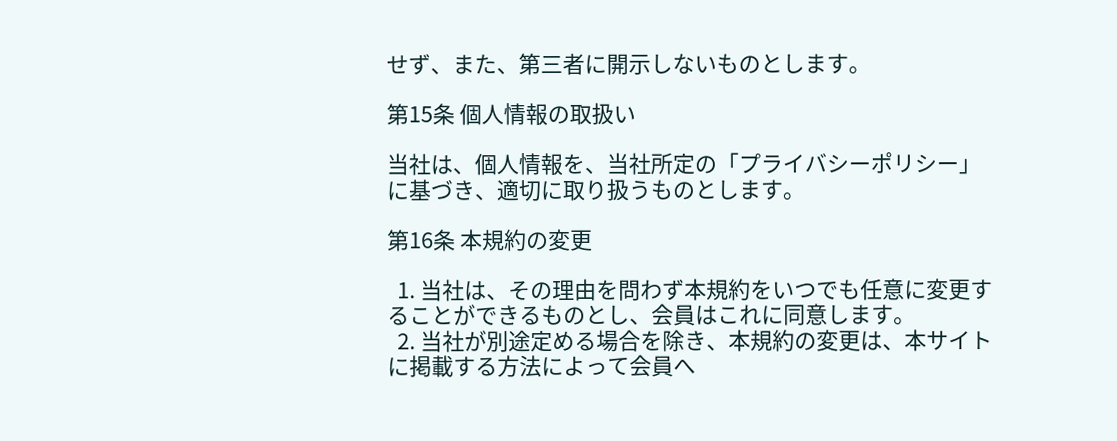せず、また、第三者に開示しないものとします。

第15条 個人情報の取扱い

当社は、個人情報を、当社所定の「プライバシーポリシー」に基づき、適切に取り扱うものとします。

第16条 本規約の変更

  1. 当社は、その理由を問わず本規約をいつでも任意に変更することができるものとし、会員はこれに同意します。
  2. 当社が別途定める場合を除き、本規約の変更は、本サイトに掲載する方法によって会員へ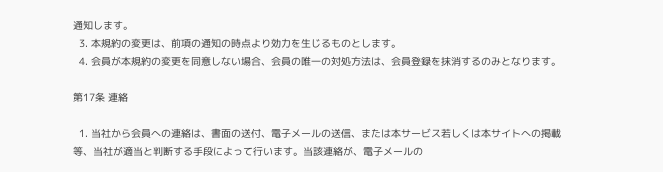通知します。
  3. 本規約の変更は、前項の通知の時点より効力を生じるものとします。
  4. 会員が本規約の変更を同意しない場合、会員の唯一の対処方法は、会員登録を抹消するのみとなります。

第17条 連絡

  1. 当社から会員への連絡は、書面の送付、電子メールの送信、または本サービス若しくは本サイトへの掲載等、当社が適当と判断する手段によって行います。当該連絡が、電子メールの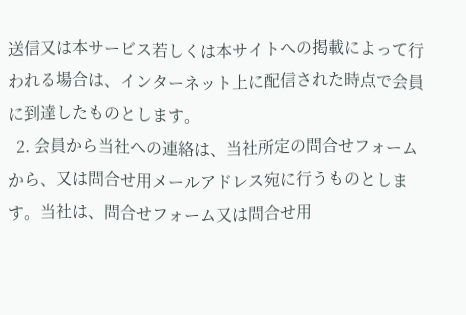送信又は本サービス若しくは本サイトへの掲載によって行われる場合は、インターネット上に配信された時点で会員に到達したものとします。
  2. 会員から当社への連絡は、当社所定の問合せフォームから、又は問合せ用メールアドレス宛に行うものとします。当社は、問合せフォーム又は問合せ用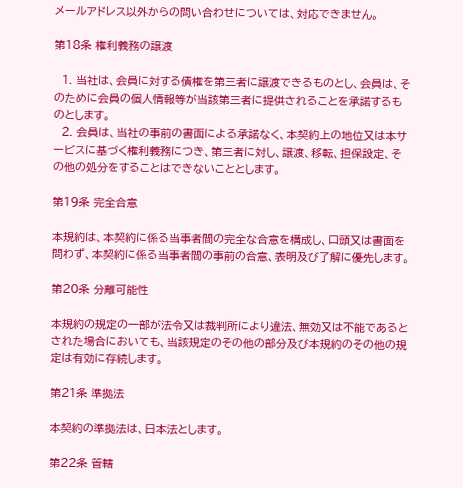メールアドレス以外からの問い合わせについては、対応できません。

第18条 権利義務の譲渡

  1. 当社は、会員に対する債権を第三者に譲渡できるものとし、会員は、そのために会員の個人情報等が当該第三者に提供されることを承諾するものとします。
  2. 会員は、当社の事前の書面による承諾なく、本契約上の地位又は本サービスに基づく権利義務につき、第三者に対し、譲渡、移転、担保設定、その他の処分をすることはできないこととします。

第19条 完全合意

本規約は、本契約に係る当事者間の完全な合意を構成し、口頭又は書面を問わず、本契約に係る当事者間の事前の合意、表明及び了解に優先します。

第20条 分離可能性

本規約の規定の一部が法令又は裁判所により違法、無効又は不能であるとされた場合においても、当該規定のその他の部分及び本規約のその他の規定は有効に存続します。

第21条 準拠法

本契約の準拠法は、日本法とします。

第22条 管轄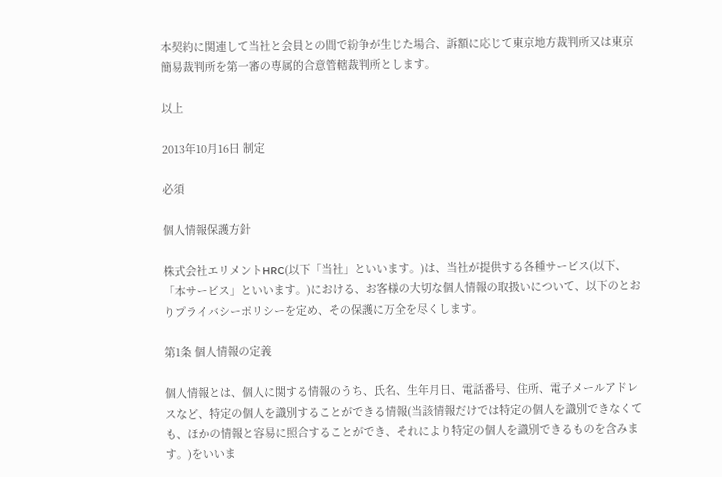本契約に関連して当社と会員との間で紛争が生じた場合、訴額に応じて東京地方裁判所又は東京簡易裁判所を第一審の専属的合意管轄裁判所とします。

以上

2013年10月16日 制定

必須

個人情報保護方針

株式会社エリメントHRC(以下「当社」といいます。)は、当社が提供する各種サービス(以下、「本サービス」といいます。)における、お客様の大切な個人情報の取扱いについて、以下のとおりプライバシーポリシーを定め、その保護に万全を尽くします。

第1条 個人情報の定義

個人情報とは、個人に関する情報のうち、氏名、生年月日、電話番号、住所、電子メールアドレスなど、特定の個人を識別することができる情報(当該情報だけでは特定の個人を識別できなくても、ほかの情報と容易に照合することができ、それにより特定の個人を識別できるものを含みます。)をいいま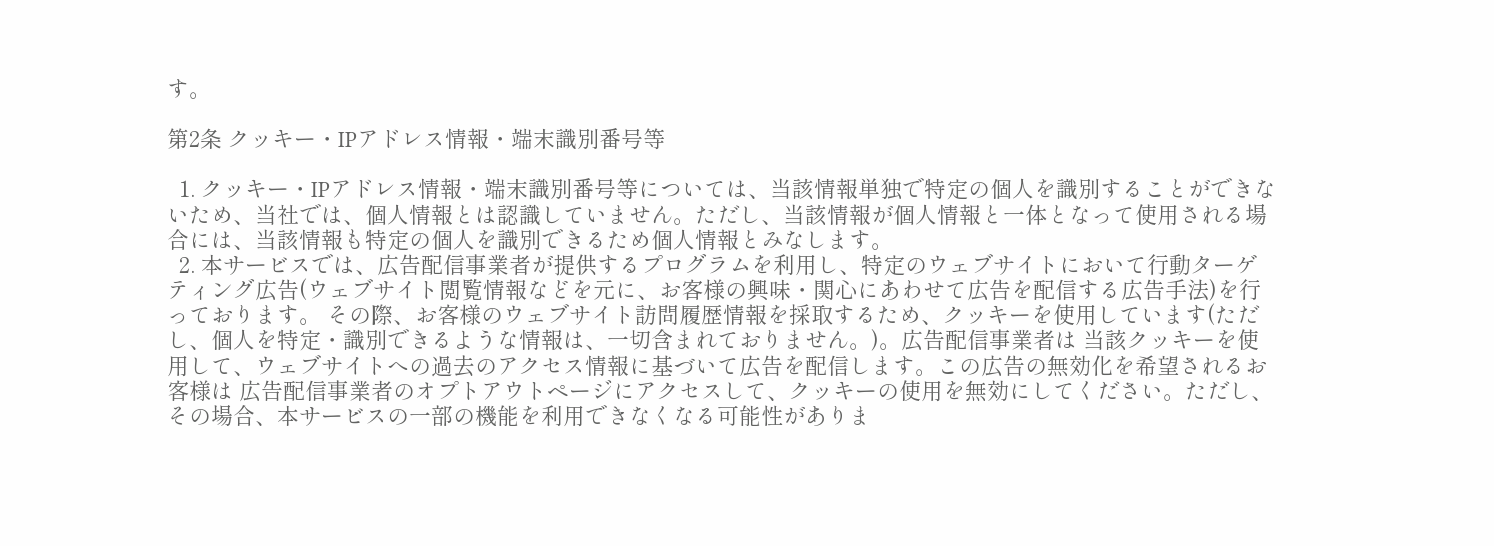す。

第2条 クッキー・IPアドレス情報・端末識別番号等

  1. クッキー・IPアドレス情報・端末識別番号等については、当該情報単独で特定の個人を識別することができないため、当社では、個人情報とは認識していません。ただし、当該情報が個人情報と一体となって使用される場合には、当該情報も特定の個人を識別できるため個人情報とみなします。
  2. 本サービスでは、広告配信事業者が提供するプログラムを利用し、特定のウェブサイトにおいて行動ターゲティング広告(ウェブサイト閲覧情報などを元に、お客様の興味・関心にあわせて広告を配信する広告手法)を行っております。 その際、お客様のウェブサイト訪問履歴情報を採取するため、クッキーを使用しています(ただし、個人を特定・識別できるような情報は、一切含まれておりません。)。広告配信事業者は 当該クッキーを使用して、ウェブサイトへの過去のアクセス情報に基づいて広告を配信します。この広告の無効化を希望されるお客様は 広告配信事業者のオプトアウトページにアクセスして、クッキーの使用を無効にしてください。ただし、その場合、本サービスの一部の機能を利用できなくなる可能性がありま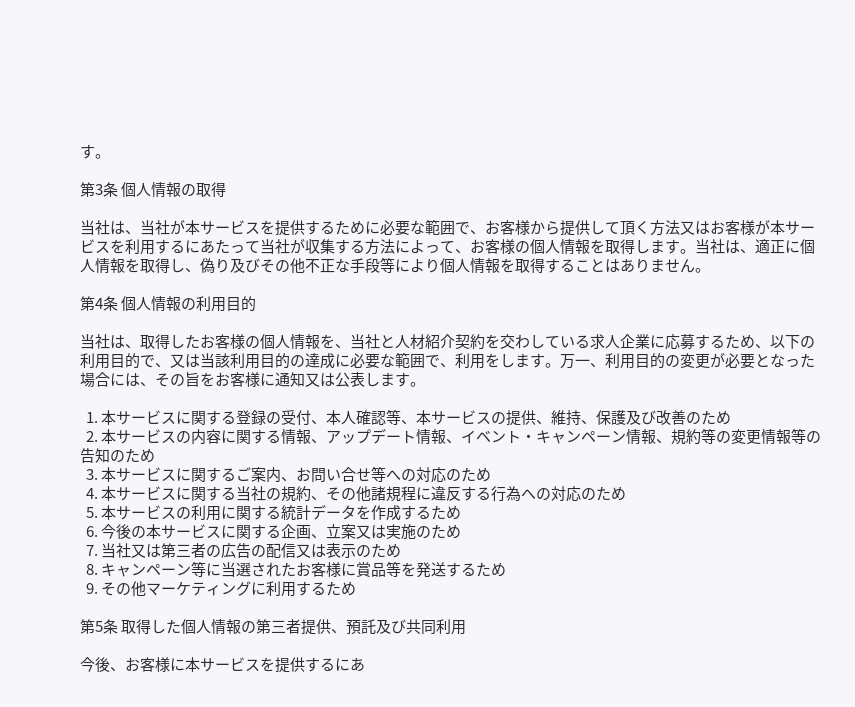す。

第3条 個人情報の取得

当社は、当社が本サービスを提供するために必要な範囲で、お客様から提供して頂く方法又はお客様が本サービスを利用するにあたって当社が収集する方法によって、お客様の個人情報を取得します。当社は、適正に個人情報を取得し、偽り及びその他不正な手段等により個人情報を取得することはありません。

第4条 個人情報の利用目的

当社は、取得したお客様の個人情報を、当社と人材紹介契約を交わしている求人企業に応募するため、以下の利用目的で、又は当該利用目的の達成に必要な範囲で、利用をします。万一、利用目的の変更が必要となった場合には、その旨をお客様に通知又は公表します。

  1. 本サービスに関する登録の受付、本人確認等、本サービスの提供、維持、保護及び改善のため
  2. 本サービスの内容に関する情報、アップデート情報、イベント・キャンペーン情報、規約等の変更情報等の告知のため
  3. 本サービスに関するご案内、お問い合せ等への対応のため
  4. 本サービスに関する当社の規約、その他諸規程に違反する行為への対応のため
  5. 本サービスの利用に関する統計データを作成するため
  6. 今後の本サービスに関する企画、立案又は実施のため
  7. 当社又は第三者の広告の配信又は表示のため
  8. キャンペーン等に当選されたお客様に賞品等を発送するため
  9. その他マーケティングに利用するため

第5条 取得した個人情報の第三者提供、預託及び共同利用

今後、お客様に本サービスを提供するにあ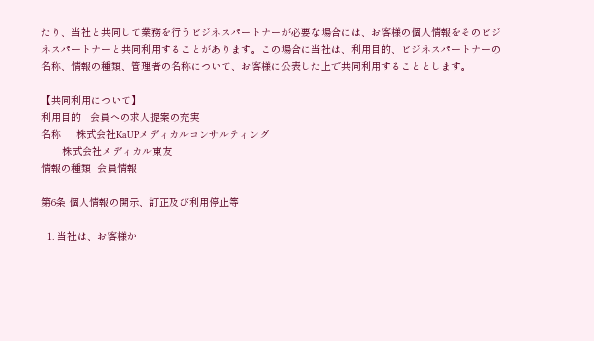たり、当社と共同して業務を行うビジネスパートナーが必要な場合には、お客様の個人情報をそのビジネスパートナーと共同利用することがあります。この場合に当社は、利用目的、ビジネスパートナーの名称、情報の種類、管理者の名称について、お客様に公表した上で共同利用することとします。

【共同利用について】
利用目的   会員への求人提案の充実
名称     株式会社KaUPメディカルコンサルティング
       株式会社メディカル東友
情報の種類  会員情報

第6条 個人情報の開示、訂正及び利用停止等

  1. 当社は、お客様か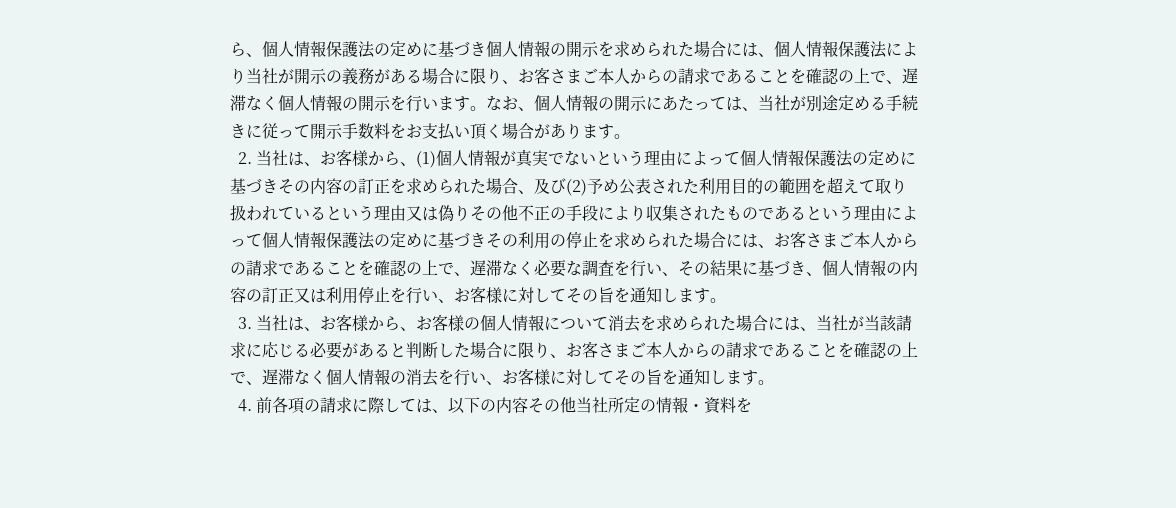ら、個人情報保護法の定めに基づき個人情報の開示を求められた場合には、個人情報保護法により当社が開示の義務がある場合に限り、お客さまご本人からの請求であることを確認の上で、遅滞なく個人情報の開示を行います。なお、個人情報の開示にあたっては、当社が別途定める手続きに従って開示手数料をお支払い頂く場合があります。
  2. 当社は、お客様から、(1)個人情報が真実でないという理由によって個人情報保護法の定めに基づきその内容の訂正を求められた場合、及び(2)予め公表された利用目的の範囲を超えて取り扱われているという理由又は偽りその他不正の手段により収集されたものであるという理由によって個人情報保護法の定めに基づきその利用の停止を求められた場合には、お客さまご本人からの請求であることを確認の上で、遅滞なく必要な調査を行い、その結果に基づき、個人情報の内容の訂正又は利用停止を行い、お客様に対してその旨を通知します。
  3. 当社は、お客様から、お客様の個人情報について消去を求められた場合には、当社が当該請求に応じる必要があると判断した場合に限り、お客さまご本人からの請求であることを確認の上で、遅滞なく個人情報の消去を行い、お客様に対してその旨を通知します。
  4. 前各項の請求に際しては、以下の内容その他当社所定の情報・資料を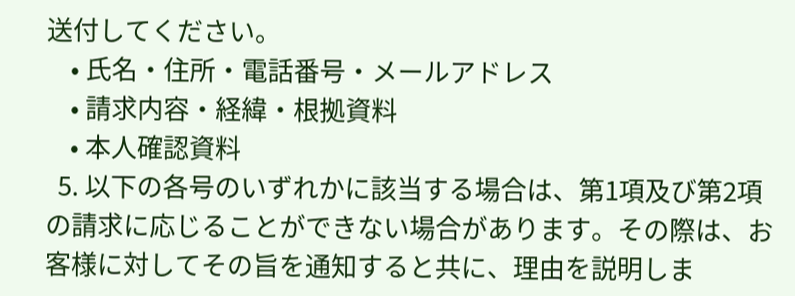送付してください。
    • 氏名・住所・電話番号・メールアドレス
    • 請求内容・経緯・根拠資料
    • 本人確認資料
  5. 以下の各号のいずれかに該当する場合は、第1項及び第2項の請求に応じることができない場合があります。その際は、お客様に対してその旨を通知すると共に、理由を説明しま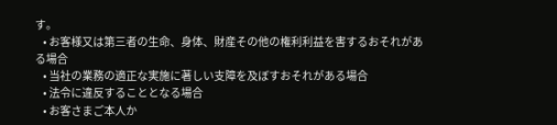す。
    • お客様又は第三者の生命、身体、財産その他の権利利益を害するおそれがある場合
    • 当社の業務の適正な実施に著しい支障を及ぼすおそれがある場合
    • 法令に違反することとなる場合
    • お客さまご本人か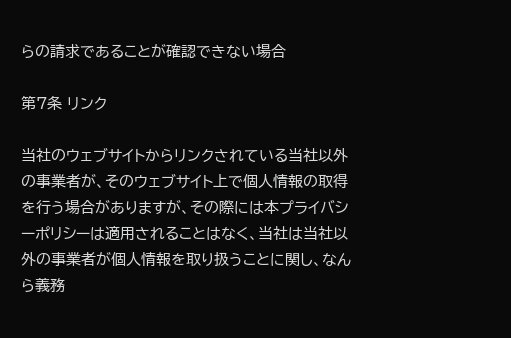らの請求であることが確認できない場合

第7条 リンク

当社のウェブサイトからリンクされている当社以外の事業者が、そのウェブサイト上で個人情報の取得を行う場合がありますが、その際には本プライバシーポリシーは適用されることはなく、当社は当社以外の事業者が個人情報を取り扱うことに関し、なんら義務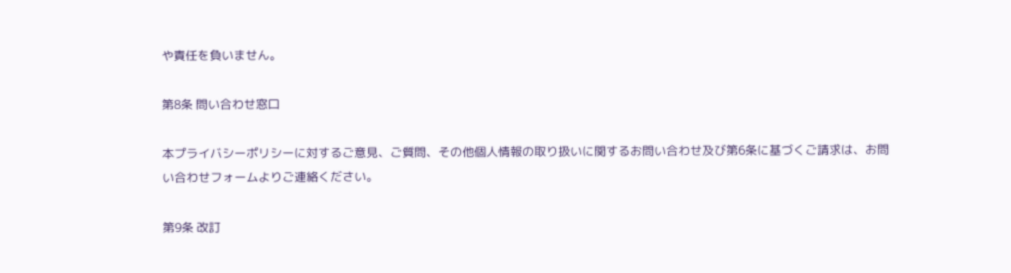や責任を負いません。

第8条 問い合わせ窓口

本プライバシーポリシーに対するご意見、ご質問、その他個人情報の取り扱いに関するお問い合わせ及び第6条に基づくご請求は、お問い合わせフォームよりご連絡ください。

第9条 改訂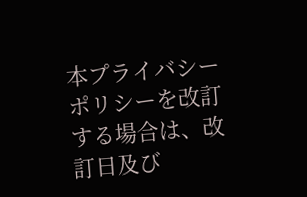本プライバシーポリシーを改訂する場合は、改訂日及び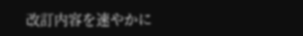改訂内容を速やかに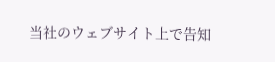当社のウェブサイト上で告知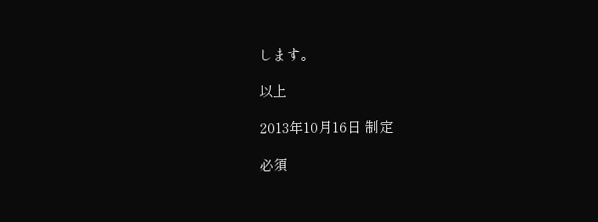します。

以上

2013年10月16日 制定

必須